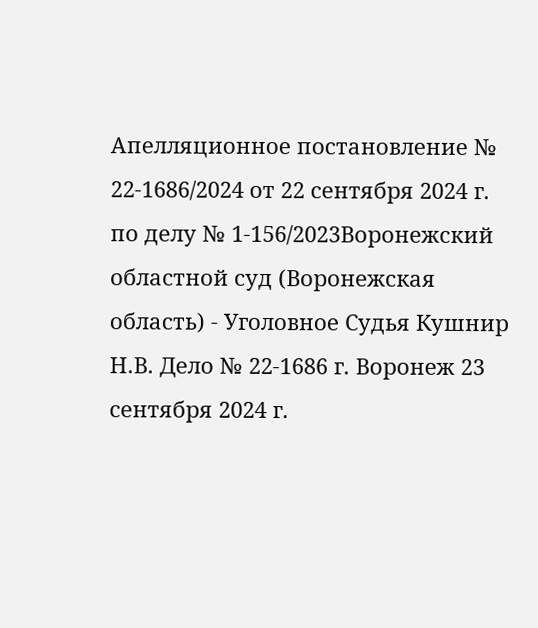Апелляционное постановление № 22-1686/2024 от 22 сентября 2024 г. по делу № 1-156/2023Воронежский областной суд (Воронежская область) - Уголовное Судья Кушнир Н.В. Дело № 22-1686 г. Воронеж 23 сентября 2024 г.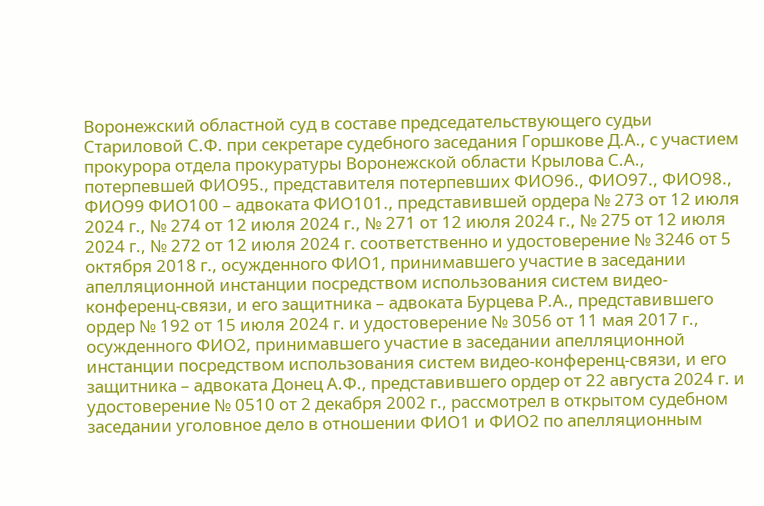Воронежский областной суд в составе председательствующего судьи Стариловой С.Ф. при секретаре судебного заседания Горшкове Д.А., с участием прокурора отдела прокуратуры Воронежской области Крылова С.А., потерпевшей ФИО95., представителя потерпевших ФИО96., ФИО97., ФИО98., ФИО99 ФИО100 – адвоката ФИО101., представившей ордера № 273 от 12 июля 2024 г., № 274 от 12 июля 2024 г., № 271 от 12 июля 2024 г., № 275 от 12 июля 2024 г., № 272 от 12 июля 2024 г. соответственно и удостоверение № 3246 от 5 октября 2018 г., осужденного ФИО1, принимавшего участие в заседании апелляционной инстанции посредством использования систем видео-конференц-связи, и его защитника – адвоката Бурцева Р.А., представившего ордер № 192 от 15 июля 2024 г. и удостоверение № 3056 от 11 мая 2017 г., осужденного ФИО2, принимавшего участие в заседании апелляционной инстанции посредством использования систем видео-конференц-связи, и его защитника – адвоката Донец А.Ф., представившего ордер от 22 августа 2024 г. и удостоверение № 0510 от 2 декабря 2002 г., рассмотрел в открытом судебном заседании уголовное дело в отношении ФИО1 и ФИО2 по апелляционным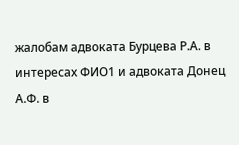жалобам адвоката Бурцева Р.А. в интересах ФИО1 и адвоката Донец А.Ф. в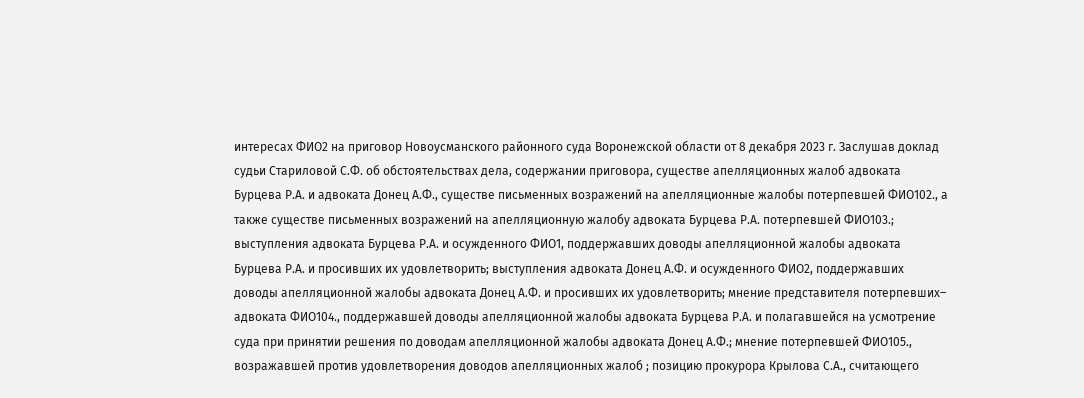интересах ФИО2 на приговор Новоусманского районного суда Воронежской области от 8 декабря 2023 г. Заслушав доклад судьи Стариловой С.Ф. об обстоятельствах дела, содержании приговора, существе апелляционных жалоб адвоката Бурцева Р.А. и адвоката Донец А.Ф., существе письменных возражений на апелляционные жалобы потерпевшей ФИО102., а также существе письменных возражений на апелляционную жалобу адвоката Бурцева Р.А. потерпевшей ФИО103.; выступления адвоката Бурцева Р.А. и осужденного ФИО1, поддержавших доводы апелляционной жалобы адвоката Бурцева Р.А. и просивших их удовлетворить; выступления адвоката Донец А.Ф. и осужденного ФИО2, поддержавших доводы апелляционной жалобы адвоката Донец А.Ф. и просивших их удовлетворить; мнение представителя потерпевших– адвоката ФИО104., поддержавшей доводы апелляционной жалобы адвоката Бурцева Р.А. и полагавшейся на усмотрение суда при принятии решения по доводам апелляционной жалобы адвоката Донец А.Ф.; мнение потерпевшей ФИО105., возражавшей против удовлетворения доводов апелляционных жалоб ; позицию прокурора Крылова С.А., считающего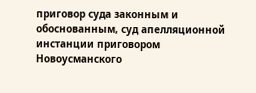приговор суда законным и обоснованным, суд апелляционной инстанции приговором Новоусманского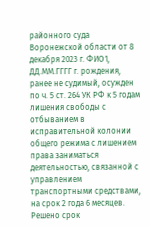районного суда Воронежской области от 8 декабря 2023 г. ФИО1, ДД.ММ.ГГГГ г. рождения, ранее не судимый, осужден по ч. 5 ст. 264 УК РФ к 5 годам лишения свободы с отбыванием в исправительной колонии общего режима с лишением права заниматься деятельностью, связанной с управлением транспортными средствами, на срок 2 года 6 месяцев. Решено срок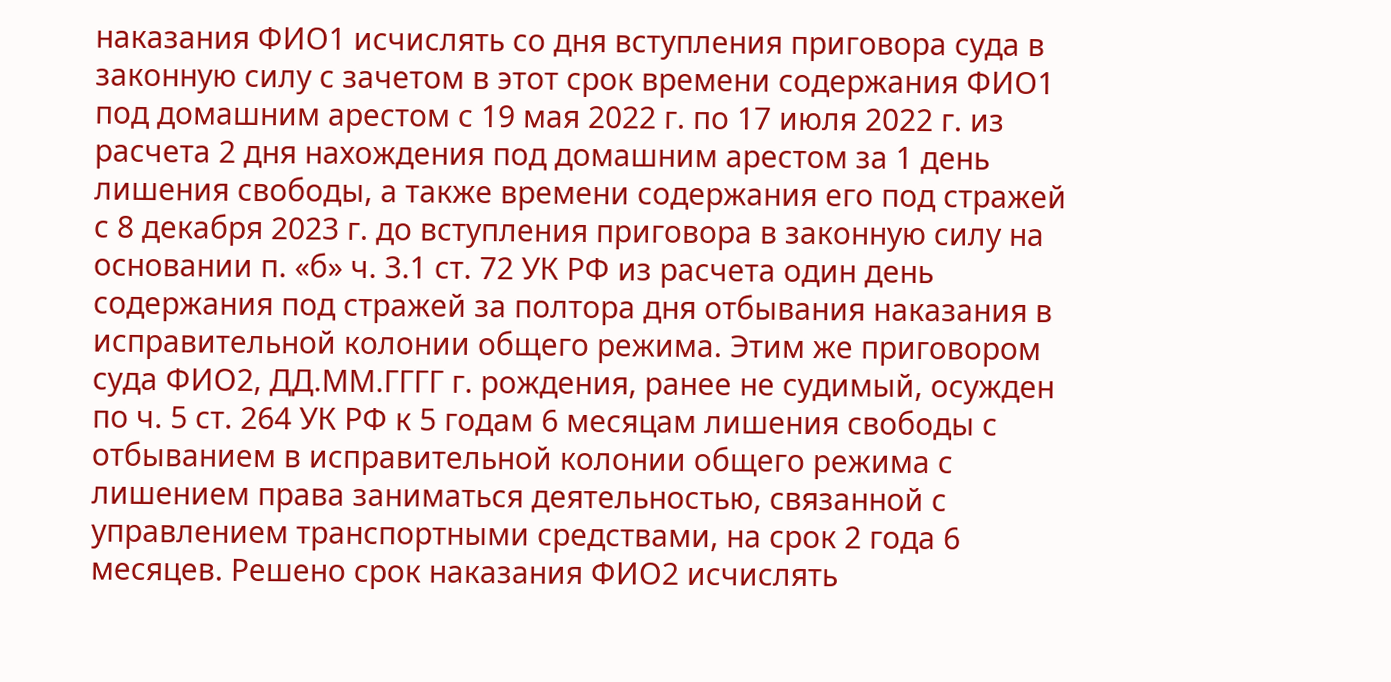наказания ФИО1 исчислять со дня вступления приговора суда в законную силу с зачетом в этот срок времени содержания ФИО1 под домашним арестом с 19 мая 2022 г. по 17 июля 2022 г. из расчета 2 дня нахождения под домашним арестом за 1 день лишения свободы, а также времени содержания его под стражей с 8 декабря 2023 г. до вступления приговора в законную силу на основании п. «б» ч. 3.1 ст. 72 УК РФ из расчета один день содержания под стражей за полтора дня отбывания наказания в исправительной колонии общего режима. Этим же приговором суда ФИО2, ДД.ММ.ГГГГ г. рождения, ранее не судимый, осужден по ч. 5 ст. 264 УК РФ к 5 годам 6 месяцам лишения свободы с отбыванием в исправительной колонии общего режима с лишением права заниматься деятельностью, связанной с управлением транспортными средствами, на срок 2 года 6 месяцев. Решено срок наказания ФИО2 исчислять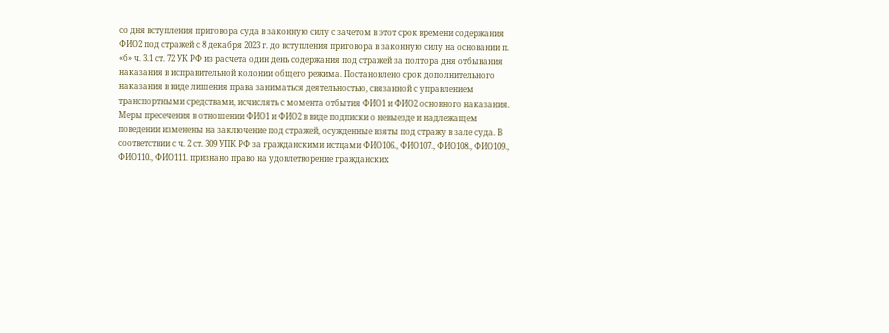со дня вступления приговора суда в законную силу с зачетом в этот срок времени содержания ФИО2 под стражей с 8 декабря 2023 г. до вступления приговора в законную силу на основании п. «б» ч. 3.1 ст. 72 УК РФ из расчета один день содержания под стражей за полтора дня отбывания наказания в исправительной колонии общего режима. Постановлено срок дополнительного наказания в виде лишения права заниматься деятельностью, связанной с управлением транспортными средствами, исчислять с момента отбытия ФИО1 и ФИО2 основного наказания. Меры пресечения в отношении ФИО1 и ФИО2 в виде подписки о невыезде и надлежащем поведении изменены на заключение под стражей, осужденные взяты под стражу в зале суда. В соответствии с ч. 2 ст. 309 УПК РФ за гражданскими истцами ФИО106., ФИО107., ФИО108., ФИО109., ФИО110., ФИО111. признано право на удовлетворение гражданских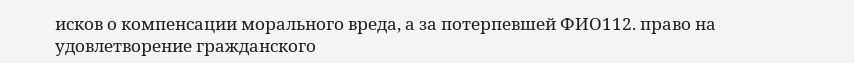исков о компенсации морального вреда, а за потерпевшей ФИО112. право на удовлетворение гражданского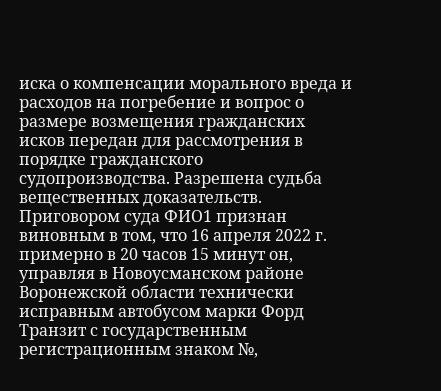иска о компенсации морального вреда и расходов на погребение и вопрос о размере возмещения гражданских исков передан для рассмотрения в порядке гражданского судопроизводства. Разрешена судьба вещественных доказательств. Приговором суда ФИО1 признан виновным в том, что 16 апреля 2022 г. примерно в 20 часов 15 минут он, управляя в Новоусманском районе Воронежской области технически исправным автобусом марки Форд Транзит с государственным регистрационным знаком №,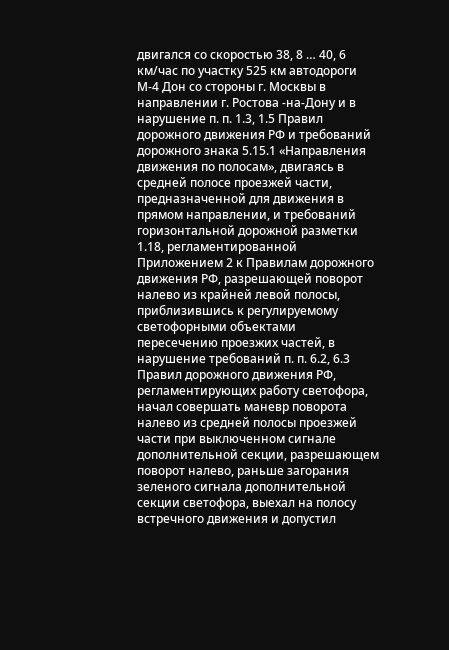двигался со скоростью 38, 8 … 40, 6 км/час по участку 525 км автодороги М-4 Дон со стороны г. Москвы в направлении г. Ростова -на-Дону и в нарушение п. п. 1.3, 1.5 Правил дорожного движения РФ и требований дорожного знака 5.15.1 «Направления движения по полосам», двигаясь в средней полосе проезжей части, предназначенной для движения в прямом направлении, и требований горизонтальной дорожной разметки 1.18, регламентированной Приложением 2 к Правилам дорожного движения РФ, разрешающей поворот налево из крайней левой полосы, приблизившись к регулируемому светофорными объектами пересечению проезжих частей, в нарушение требований п. п. 6.2, 6.3 Правил дорожного движения РФ, регламентирующих работу светофора, начал совершать маневр поворота налево из средней полосы проезжей части при выключенном сигнале дополнительной секции, разрешающем поворот налево, раньше загорания зеленого сигнала дополнительной секции светофора, выехал на полосу встречного движения и допустил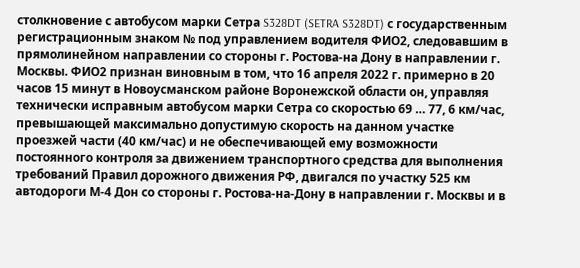столкновение с автобусом марки Сетра S328DT (SETRA S328DT) с государственным регистрационным знаком № под управлением водителя ФИО2, следовавшим в прямолинейном направлении со стороны г. Ростова-на Дону в направлении г. Москвы. ФИО2 признан виновным в том, что 16 апреля 2022 г. примерно в 20 часов 15 минут в Новоусманском районе Воронежской области он, управляя технически исправным автобусом марки Сетра со скоростью 69 … 77, 6 км/час, превышающей максимально допустимую скорость на данном участке проезжей части (40 км/час) и не обеспечивающей ему возможности постоянного контроля за движением транспортного средства для выполнения требований Правил дорожного движения РФ, двигался по участку 525 км автодороги М-4 Дон со стороны г. Ростова-на-Дону в направлении г. Москвы и в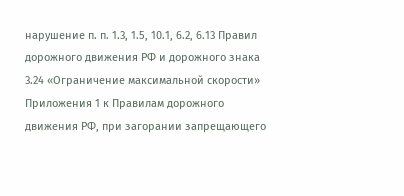нарушение п. п. 1.3, 1.5, 10.1, 6.2, 6.13 Правил дорожного движения РФ и дорожного знака 3.24 «Ограничение максимальной скорости» Приложения 1 к Правилам дорожного движения РФ, при загорании запрещающего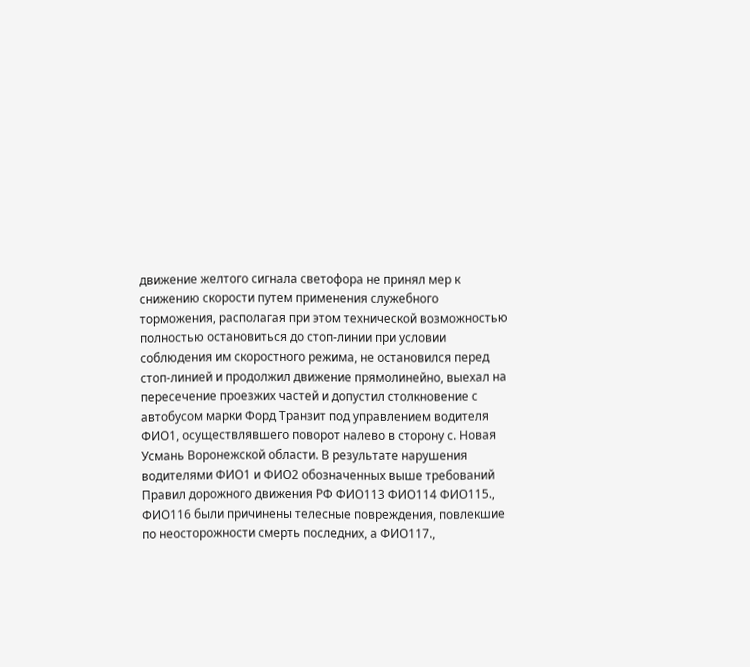движение желтого сигнала светофора не принял мер к снижению скорости путем применения служебного торможения, располагая при этом технической возможностью полностью остановиться до стоп-линии при условии соблюдения им скоростного режима, не остановился перед стоп-линией и продолжил движение прямолинейно, выехал на пересечение проезжих частей и допустил столкновение с автобусом марки Форд Транзит под управлением водителя ФИО1, осуществлявшего поворот налево в сторону с. Новая Усмань Воронежской области. В результате нарушения водителями ФИО1 и ФИО2 обозначенных выше требований Правил дорожного движения РФ ФИО113 ФИО114 ФИО115., ФИО116 были причинены телесные повреждения, повлекшие по неосторожности смерть последних, а ФИО117.,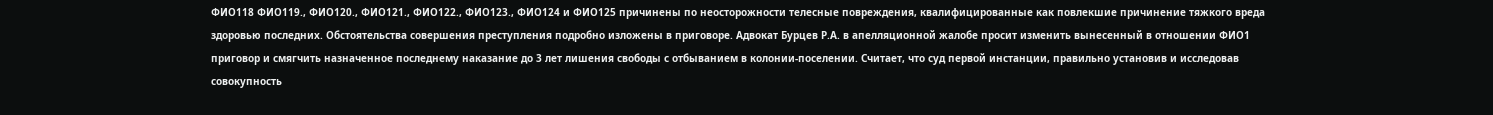ФИО118 ФИО119., ФИО120., ФИО121., ФИО122., ФИО123., ФИО124 и ФИО125 причинены по неосторожности телесные повреждения, квалифицированные как повлекшие причинение тяжкого вреда здоровью последних. Обстоятельства совершения преступления подробно изложены в приговоре. Адвокат Бурцев Р.А. в апелляционной жалобе просит изменить вынесенный в отношении ФИО1 приговор и смягчить назначенное последнему наказание до 3 лет лишения свободы с отбыванием в колонии-поселении. Считает, что суд первой инстанции, правильно установив и исследовав совокупность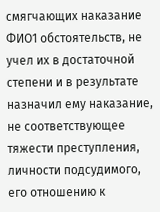смягчающих наказание ФИО1 обстоятельств, не учел их в достаточной степени и в результате назначил ему наказание, не соответствующее тяжести преступления, личности подсудимого, его отношению к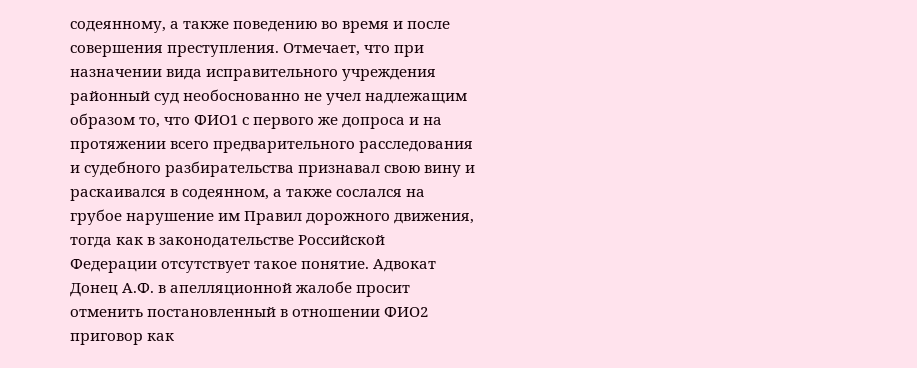содеянному, а также поведению во время и после совершения преступления. Отмечает, что при назначении вида исправительного учреждения районный суд необоснованно не учел надлежащим образом то, что ФИО1 с первого же допроса и на протяжении всего предварительного расследования и судебного разбирательства признавал свою вину и раскаивался в содеянном, а также сослался на грубое нарушение им Правил дорожного движения, тогда как в законодательстве Российской Федерации отсутствует такое понятие. Адвокат Донец А.Ф. в апелляционной жалобе просит отменить постановленный в отношении ФИО2 приговор как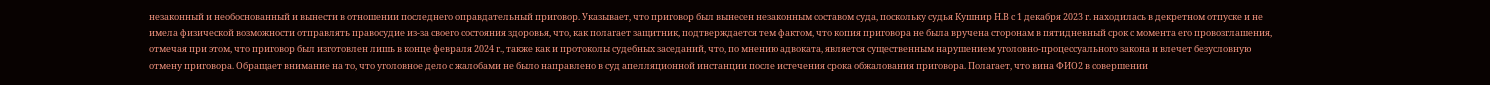незаконный и необоснованный и вынести в отношении последнего оправдательный приговор. Указывает, что приговор был вынесен незаконным составом суда, поскольку судья Кушнир Н.В с 1 декабря 2023 г. находилась в декретном отпуске и не имела физической возможности отправлять правосудие из-за своего состояния здоровья, что, как полагает защитник, подтверждается тем фактом, что копия приговора не была вручена сторонам в пятидневный срок с момента его провозглашения, отмечая при этом, что приговор был изготовлен лишь в конце февраля 2024 г., также как и протоколы судебных заседаний, что, по мнению адвоката, является существенным нарушением уголовно-процессуального закона и влечет безусловную отмену приговора. Обращает внимание на то, что уголовное дело с жалобами не было направлено в суд апелляционной инстанции после истечения срока обжалования приговора. Полагает, что вина ФИО2 в совершении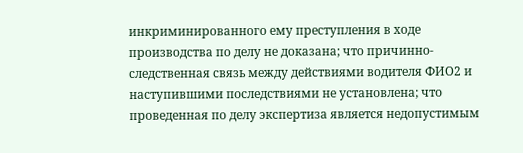инкриминированного ему преступления в ходе производства по делу не доказана; что причинно-следственная связь между действиями водителя ФИО2 и наступившими последствиями не установлена; что проведенная по делу экспертиза является недопустимым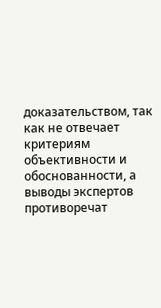доказательством, так как не отвечает критериям объективности и обоснованности, а выводы экспертов противоречат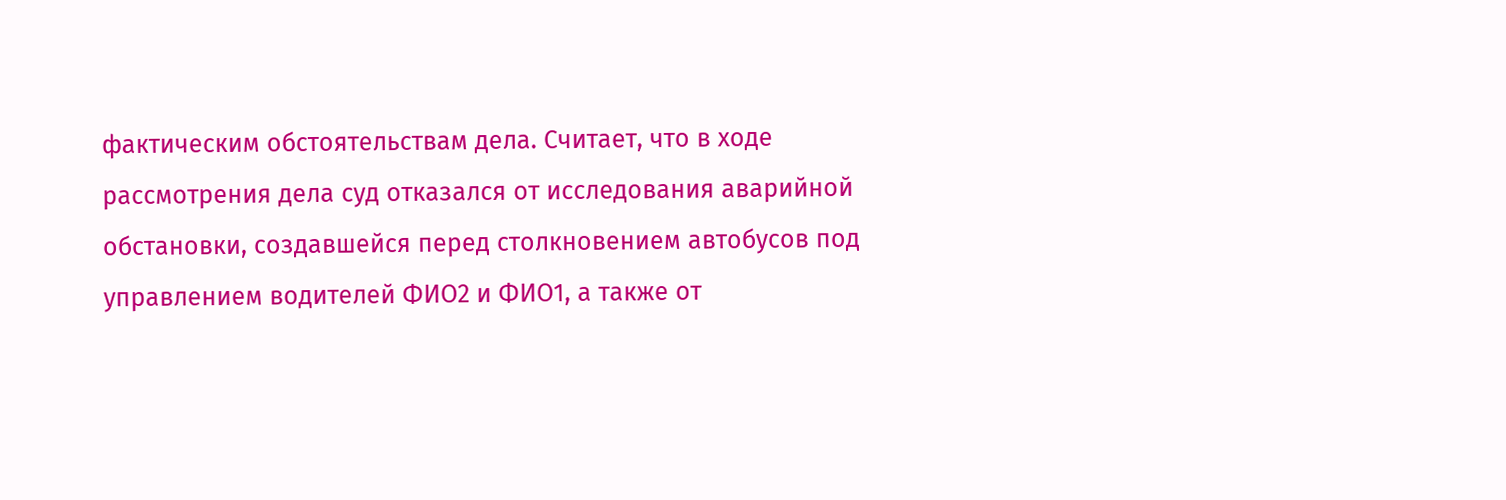фактическим обстоятельствам дела. Считает, что в ходе рассмотрения дела суд отказался от исследования аварийной обстановки, создавшейся перед столкновением автобусов под управлением водителей ФИО2 и ФИО1, а также от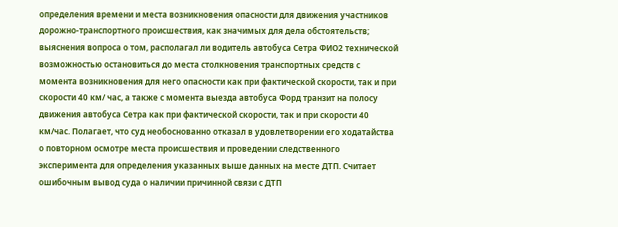определения времени и места возникновения опасности для движения участников дорожно-транспортного происшествия, как значимых для дела обстоятельств; выяснения вопроса о том, располагал ли водитель автобуса Сетра ФИО2 технической возможностью остановиться до места столкновения транспортных средств с момента возникновения для него опасности как при фактической скорости, так и при скорости 40 км/ час, а также с момента выезда автобуса Форд транзит на полосу движения автобуса Сетра как при фактической скорости, так и при скорости 40 км/час. Полагает, что суд необоснованно отказал в удовлетворении его ходатайства о повторном осмотре места происшествия и проведении следственного эксперимента для определения указанных выше данных на месте ДТП. Считает ошибочным вывод суда о наличии причинной связи с ДТП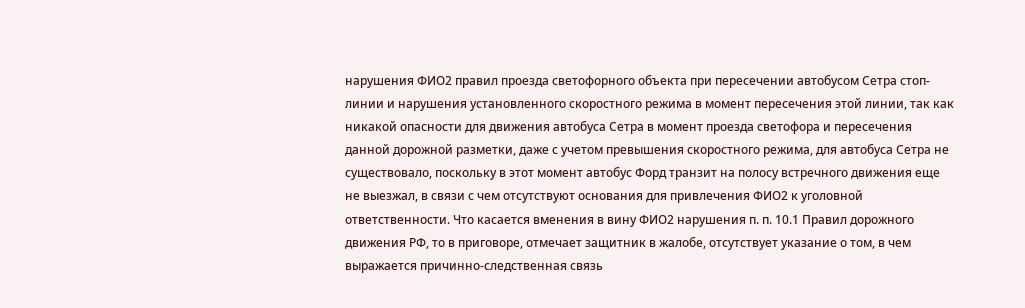нарушения ФИО2 правил проезда светофорного объекта при пересечении автобусом Сетра стоп-линии и нарушения установленного скоростного режима в момент пересечения этой линии, так как никакой опасности для движения автобуса Сетра в момент проезда светофора и пересечения данной дорожной разметки, даже с учетом превышения скоростного режима, для автобуса Сетра не существовало, поскольку в этот момент автобус Форд транзит на полосу встречного движения еще не выезжал, в связи с чем отсутствуют основания для привлечения ФИО2 к уголовной ответственности. Что касается вменения в вину ФИО2 нарушения п. п. 10.1 Правил дорожного движения РФ, то в приговоре, отмечает защитник в жалобе, отсутствует указание о том, в чем выражается причинно-следственная связь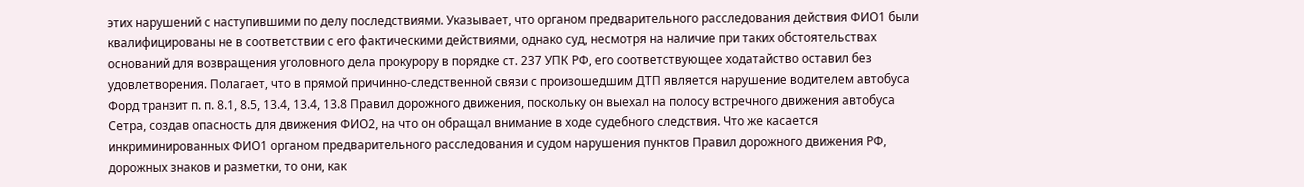этих нарушений с наступившими по делу последствиями. Указывает, что органом предварительного расследования действия ФИО1 были квалифицированы не в соответствии с его фактическими действиями, однако суд, несмотря на наличие при таких обстоятельствах оснований для возвращения уголовного дела прокурору в порядке ст. 237 УПК РФ, его соответствующее ходатайство оставил без удовлетворения. Полагает, что в прямой причинно-следственной связи с произошедшим ДТП является нарушение водителем автобуса Форд транзит п. п. 8.1, 8.5, 13.4, 13.4, 13.8 Правил дорожного движения, поскольку он выехал на полосу встречного движения автобуса Сетра, создав опасность для движения ФИО2, на что он обращал внимание в ходе судебного следствия. Что же касается инкриминированных ФИО1 органом предварительного расследования и судом нарушения пунктов Правил дорожного движения РФ, дорожных знаков и разметки, то они, как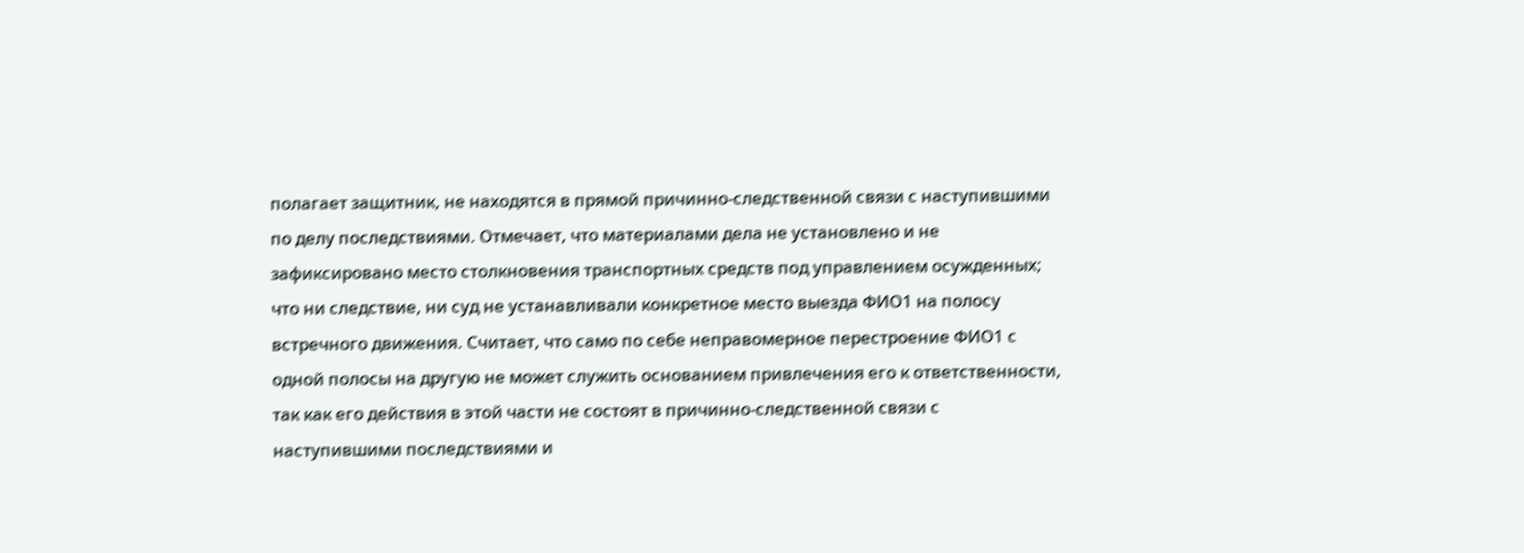полагает защитник, не находятся в прямой причинно-следственной связи с наступившими по делу последствиями. Отмечает, что материалами дела не установлено и не зафиксировано место столкновения транспортных средств под управлением осужденных; что ни следствие, ни суд не устанавливали конкретное место выезда ФИО1 на полосу встречного движения. Считает, что само по себе неправомерное перестроение ФИО1 с одной полосы на другую не может служить основанием привлечения его к ответственности, так как его действия в этой части не состоят в причинно-следственной связи с наступившими последствиями и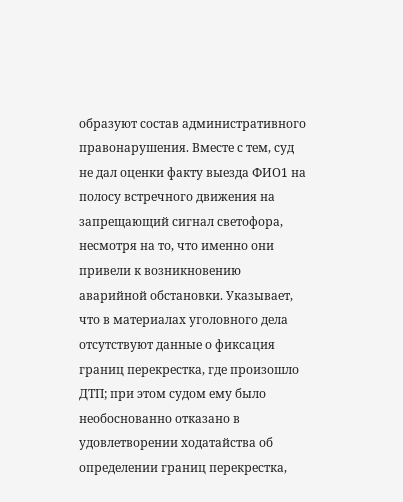образуют состав административного правонарушения. Вместе с тем, суд не дал оценки факту выезда ФИО1 на полосу встречного движения на запрещающий сигнал светофора, несмотря на то, что именно они привели к возникновению аварийной обстановки. Указывает, что в материалах уголовного дела отсутствуют данные о фиксация границ перекрестка, где произошло ДТП; при этом судом ему было необоснованно отказано в удовлетворении ходатайства об определении границ перекрестка,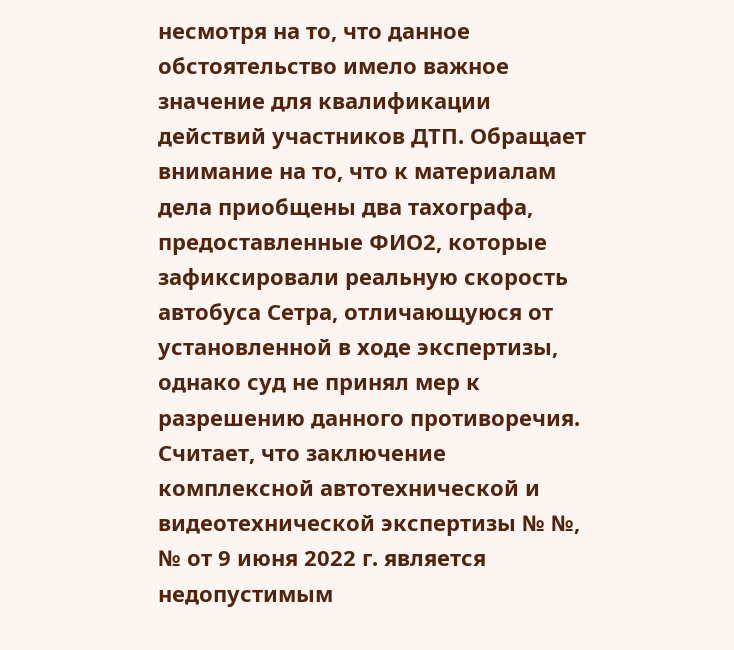несмотря на то, что данное обстоятельство имело важное значение для квалификации действий участников ДТП. Обращает внимание на то, что к материалам дела приобщены два тахографа, предоставленные ФИО2, которые зафиксировали реальную скорость автобуса Сетра, отличающуюся от установленной в ходе экспертизы, однако суд не принял мер к разрешению данного противоречия. Считает, что заключение комплексной автотехнической и видеотехнической экспертизы № №, № от 9 июня 2022 г. является недопустимым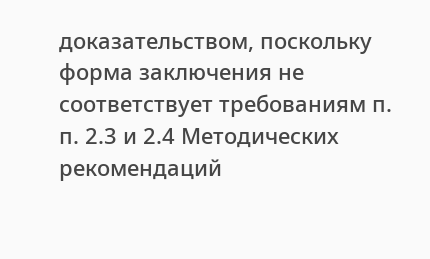доказательством, поскольку форма заключения не соответствует требованиям п. п. 2.3 и 2.4 Методических рекомендаций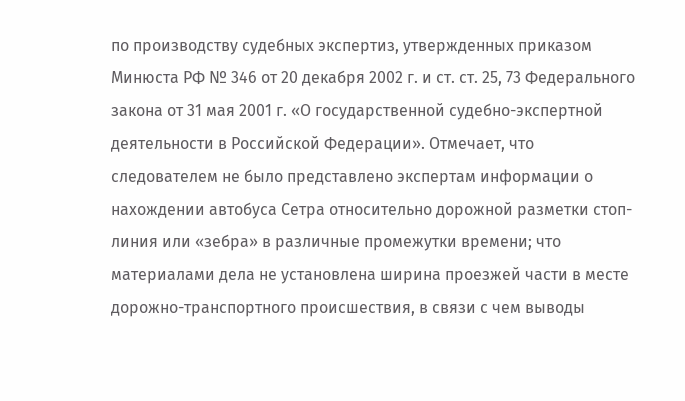по производству судебных экспертиз, утвержденных приказом Минюста РФ № 346 от 20 декабря 2002 г. и ст. ст. 25, 73 Федерального закона от 31 мая 2001 г. «О государственной судебно-экспертной деятельности в Российской Федерации». Отмечает, что следователем не было представлено экспертам информации о нахождении автобуса Сетра относительно дорожной разметки стоп-линия или «зебра» в различные промежутки времени; что материалами дела не установлена ширина проезжей части в месте дорожно-транспортного происшествия, в связи с чем выводы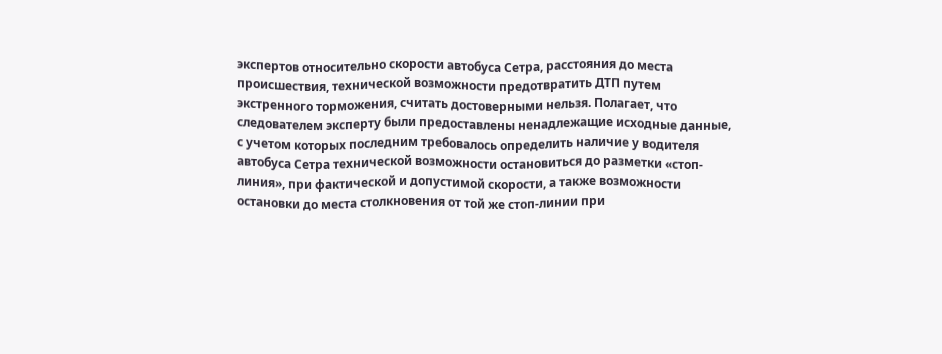экспертов относительно скорости автобуса Сетра, расстояния до места происшествия, технической возможности предотвратить ДТП путем экстренного торможения, считать достоверными нельзя. Полагает, что следователем эксперту были предоставлены ненадлежащие исходные данные, с учетом которых последним требовалось определить наличие у водителя автобуса Сетра технической возможности остановиться до разметки «стоп-линия», при фактической и допустимой скорости, а также возможности остановки до места столкновения от той же стоп-линии при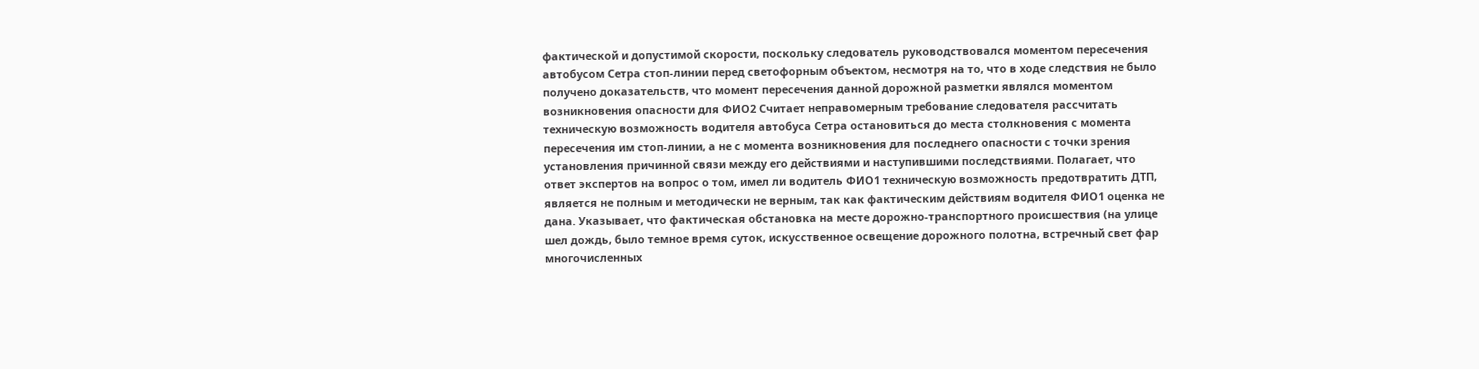фактической и допустимой скорости, поскольку следователь руководствовался моментом пересечения автобусом Сетра стоп-линии перед светофорным объектом, несмотря на то, что в ходе следствия не было получено доказательств, что момент пересечения данной дорожной разметки являлся моментом возникновения опасности для ФИО2 Считает неправомерным требование следователя рассчитать техническую возможность водителя автобуса Сетра остановиться до места столкновения с момента пересечения им стоп-линии, а не с момента возникновения для последнего опасности с точки зрения установления причинной связи между его действиями и наступившими последствиями. Полагает, что ответ экспертов на вопрос о том, имел ли водитель ФИО1 техническую возможность предотвратить ДТП, является не полным и методически не верным, так как фактическим действиям водителя ФИО1 оценка не дана. Указывает, что фактическая обстановка на месте дорожно-транспортного происшествия (на улице шел дождь, было темное время суток, искусственное освещение дорожного полотна, встречный свет фар многочисленных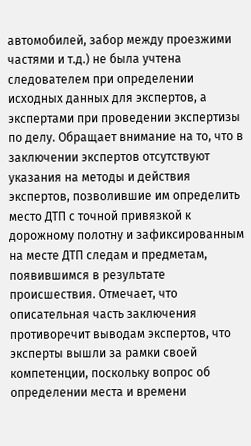автомобилей, забор между проезжими частями и т.д.) не была учтена следователем при определении исходных данных для экспертов, а экспертами при проведении экспертизы по делу. Обращает внимание на то, что в заключении экспертов отсутствуют указания на методы и действия экспертов, позволившие им определить место ДТП с точной привязкой к дорожному полотну и зафиксированным на месте ДТП следам и предметам, появившимся в результате происшествия. Отмечает, что описательная часть заключения противоречит выводам экспертов, что эксперты вышли за рамки своей компетенции, поскольку вопрос об определении места и времени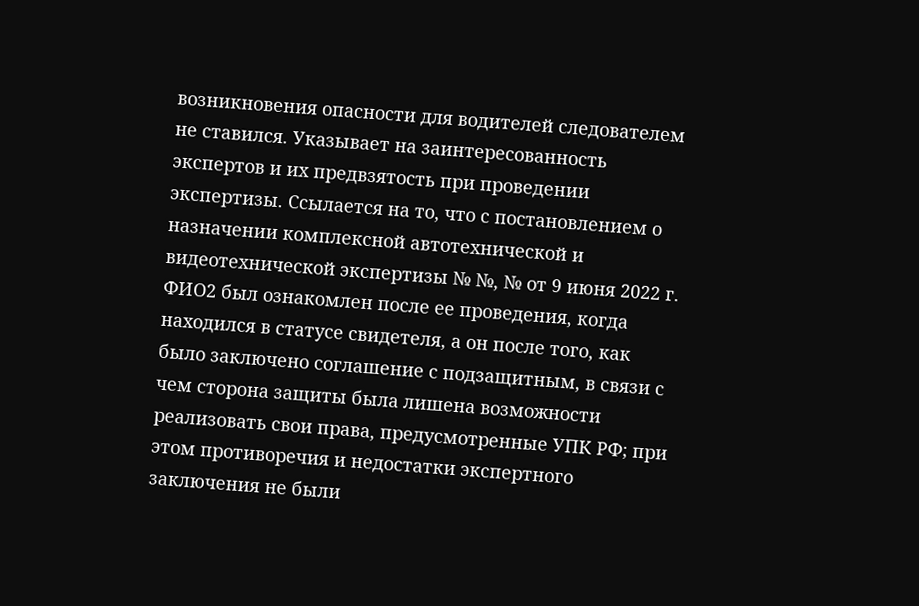возникновения опасности для водителей следователем не ставился. Указывает на заинтересованность экспертов и их предвзятость при проведении экспертизы. Ссылается на то, что с постановлением о назначении комплексной автотехнической и видеотехнической экспертизы № №, № от 9 июня 2022 г. ФИО2 был ознакомлен после ее проведения, когда находился в статусе свидетеля, а он после того, как было заключено соглашение с подзащитным, в связи с чем сторона защиты была лишена возможности реализовать свои права, предусмотренные УПК РФ; при этом противоречия и недостатки экспертного заключения не были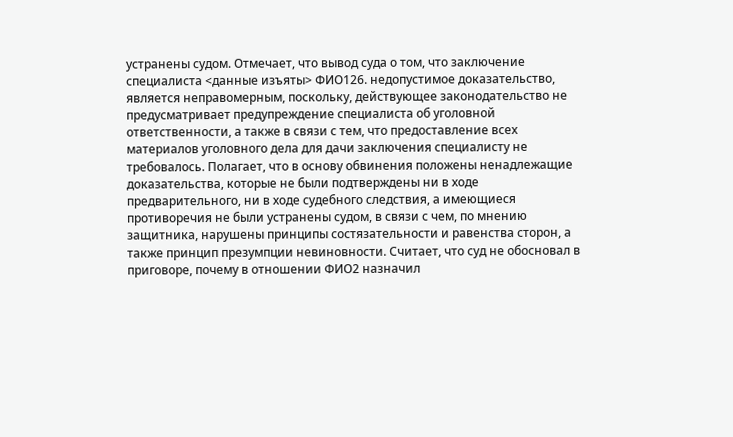устранены судом. Отмечает, что вывод суда о том, что заключение специалиста <данные изъяты> ФИО126. недопустимое доказательство, является неправомерным, поскольку, действующее законодательство не предусматривает предупреждение специалиста об уголовной ответственности, а также в связи с тем, что предоставление всех материалов уголовного дела для дачи заключения специалисту не требовалось. Полагает, что в основу обвинения положены ненадлежащие доказательства, которые не были подтверждены ни в ходе предварительного, ни в ходе судебного следствия, а имеющиеся противоречия не были устранены судом, в связи с чем, по мнению защитника, нарушены принципы состязательности и равенства сторон, а также принцип презумпции невиновности. Считает, что суд не обосновал в приговоре, почему в отношении ФИО2 назначил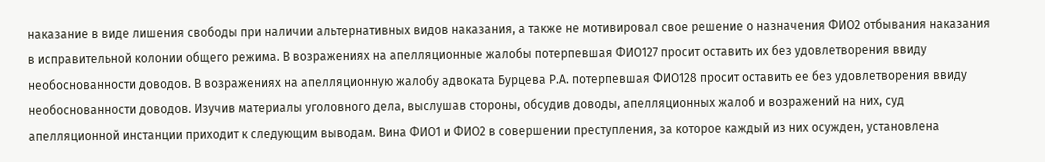наказание в виде лишения свободы при наличии альтернативных видов наказания, а также не мотивировал свое решение о назначения ФИО2 отбывания наказания в исправительной колонии общего режима. В возражениях на апелляционные жалобы потерпевшая ФИО127 просит оставить их без удовлетворения ввиду необоснованности доводов. В возражениях на апелляционную жалобу адвоката Бурцева Р.А. потерпевшая ФИО128 просит оставить ее без удовлетворения ввиду необоснованности доводов. Изучив материалы уголовного дела, выслушав стороны, обсудив доводы, апелляционных жалоб и возражений на них, суд апелляционной инстанции приходит к следующим выводам. Вина ФИО1 и ФИО2 в совершении преступления, за которое каждый из них осужден, установлена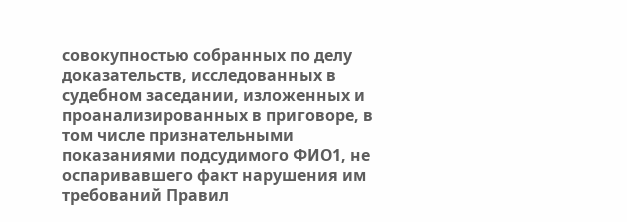совокупностью собранных по делу доказательств, исследованных в судебном заседании, изложенных и проанализированных в приговоре, в том числе признательными показаниями подсудимого ФИО1, не оспаривавшего факт нарушения им требований Правил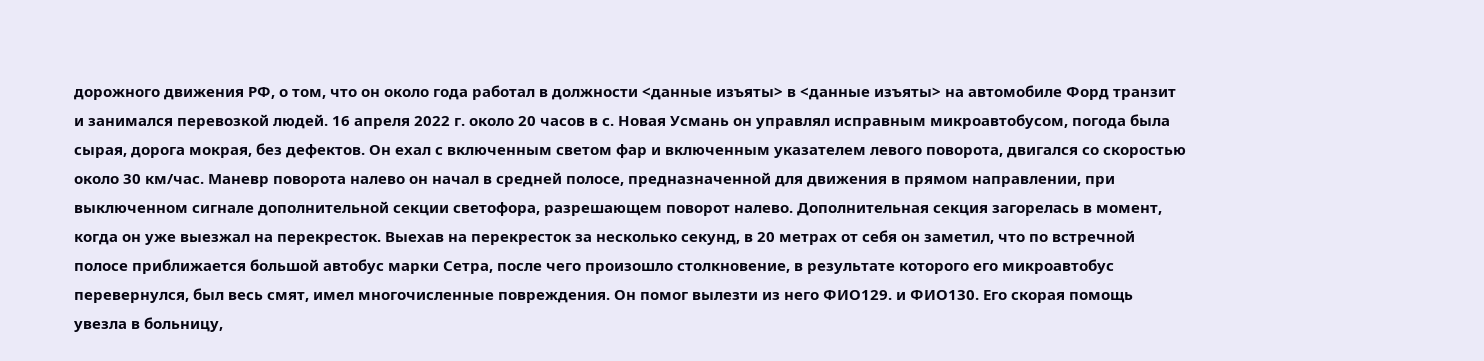дорожного движения РФ, о том, что он около года работал в должности <данные изъяты> в <данные изъяты> на автомобиле Форд транзит и занимался перевозкой людей. 16 апреля 2022 г. около 20 часов в с. Новая Усмань он управлял исправным микроавтобусом, погода была сырая, дорога мокрая, без дефектов. Он ехал с включенным светом фар и включенным указателем левого поворота, двигался со скоростью около 30 км/час. Маневр поворота налево он начал в средней полосе, предназначенной для движения в прямом направлении, при выключенном сигнале дополнительной секции светофора, разрешающем поворот налево. Дополнительная секция загорелась в момент, когда он уже выезжал на перекресток. Выехав на перекресток за несколько секунд, в 20 метрах от себя он заметил, что по встречной полосе приближается большой автобус марки Сетра, после чего произошло столкновение, в результате которого его микроавтобус перевернулся, был весь смят, имел многочисленные повреждения. Он помог вылезти из него ФИО129. и ФИО130. Его скорая помощь увезла в больницу,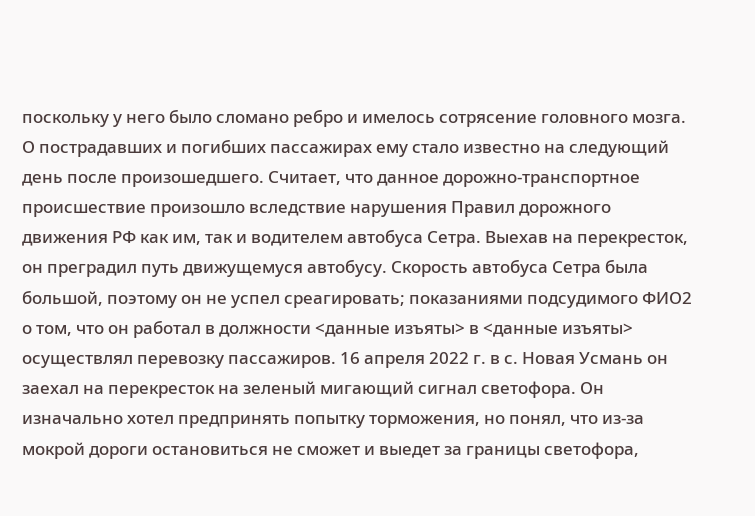поскольку у него было сломано ребро и имелось сотрясение головного мозга. О пострадавших и погибших пассажирах ему стало известно на следующий день после произошедшего. Считает, что данное дорожно-транспортное происшествие произошло вследствие нарушения Правил дорожного движения РФ как им, так и водителем автобуса Сетра. Выехав на перекресток, он преградил путь движущемуся автобусу. Скорость автобуса Сетра была большой, поэтому он не успел среагировать; показаниями подсудимого ФИО2 о том, что он работал в должности <данные изъяты> в <данные изъяты> осуществлял перевозку пассажиров. 16 апреля 2022 г. в с. Новая Усмань он заехал на перекресток на зеленый мигающий сигнал светофора. Он изначально хотел предпринять попытку торможения, но понял, что из-за мокрой дороги остановиться не сможет и выедет за границы светофора,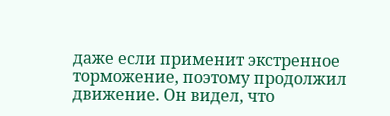даже если применит экстренное торможение, поэтому продолжил движение. Он видел, что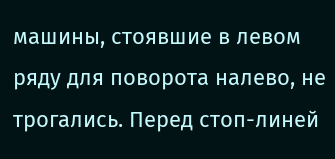машины, стоявшие в левом ряду для поворота налево, не трогались. Перед стоп-линей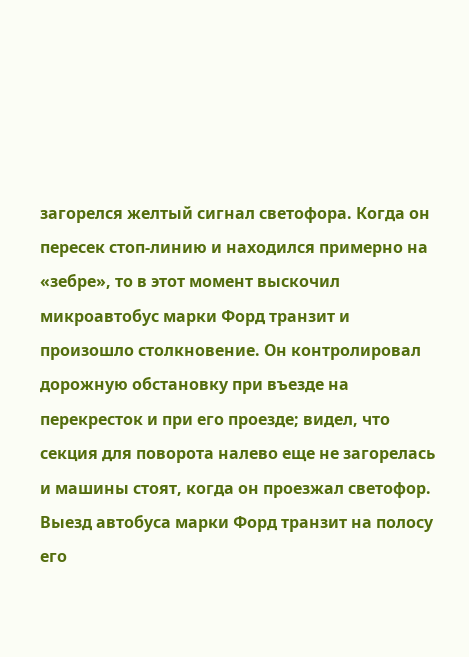загорелся желтый сигнал светофора. Когда он пересек стоп-линию и находился примерно на «зебре», то в этот момент выскочил микроавтобус марки Форд транзит и произошло столкновение. Он контролировал дорожную обстановку при въезде на перекресток и при его проезде; видел, что секция для поворота налево еще не загорелась и машины стоят, когда он проезжал светофор. Выезд автобуса марки Форд транзит на полосу его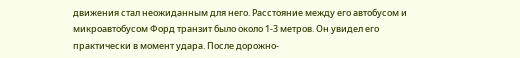движения стал неожиданным для него. Расстояние между его автобусом и микроавтобусом Форд транзит было около 1-3 метров. Он увидел его практически в момент удара. После дорожно-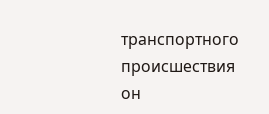транспортного происшествия он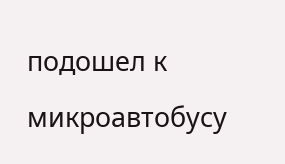подошел к микроавтобусу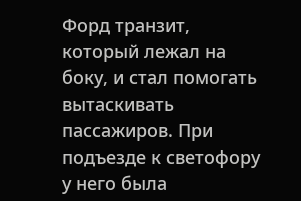Форд транзит, который лежал на боку, и стал помогать вытаскивать пассажиров. При подъезде к светофору у него была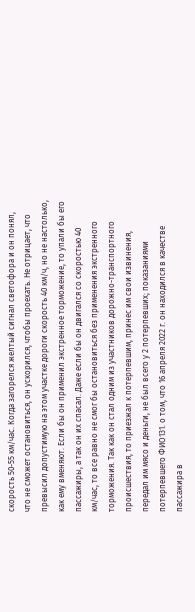скорость 50-55 км/час. Когда загорелся желтый сигнал светофора и он понял, что не сможет остановиться, он ускорился, чтобы проехать. Не отрицает, что превысил допустимую на этом участке дороги скорость 40 км/ч, но не настолько, как ему вменяют. Если бы он применил экстренное торможение, то упали бы его пассажиры, а так он их спасал. Даже если бы он двигался со скоростью 40 км/час, то все равно не смог бы остановиться без применения экстренного торможения. Так как он стал одним из участников дорожно-транспортного происшествия, то приезжал к потерпевшим, принес им свои извинения, передал им мясо и деньги, не был всего у 2 потерпевших; показаниями потерпевшего ФИО131. о том, что 16 апреля 2022 г. он находился в качестве пассажира в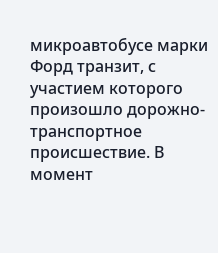микроавтобусе марки Форд транзит, с участием которого произошло дорожно-транспортное происшествие. В момент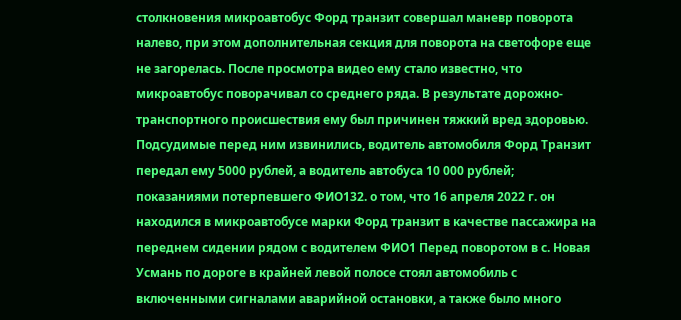столкновения микроавтобус Форд транзит совершал маневр поворота налево, при этом дополнительная секция для поворота на светофоре еще не загорелась. После просмотра видео ему стало известно, что микроавтобус поворачивал со среднего ряда. В результате дорожно-транспортного происшествия ему был причинен тяжкий вред здоровью. Подсудимые перед ним извинились, водитель автомобиля Форд Транзит передал ему 5000 рублей, а водитель автобуса 10 000 рублей; показаниями потерпевшего ФИО132. о том, что 16 апреля 2022 г. он находился в микроавтобусе марки Форд транзит в качестве пассажира на переднем сидении рядом с водителем ФИО1 Перед поворотом в с. Новая Усмань по дороге в крайней левой полосе стоял автомобиль с включенными сигналами аварийной остановки, а также было много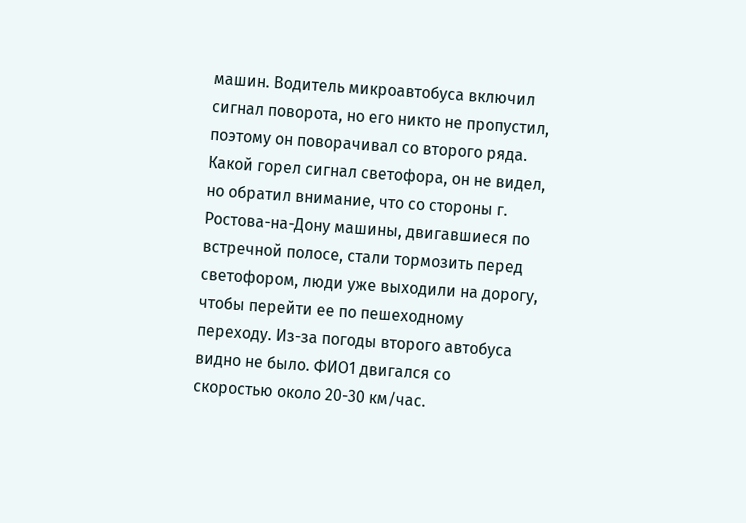машин. Водитель микроавтобуса включил сигнал поворота, но его никто не пропустил, поэтому он поворачивал со второго ряда. Какой горел сигнал светофора, он не видел, но обратил внимание, что со стороны г. Ростова-на-Дону машины, двигавшиеся по встречной полосе, стали тормозить перед светофором, люди уже выходили на дорогу, чтобы перейти ее по пешеходному переходу. Из-за погоды второго автобуса видно не было. ФИО1 двигался со скоростью около 20-30 км/час.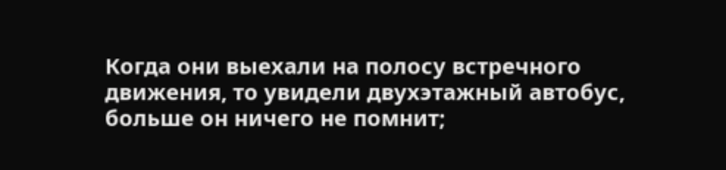Когда они выехали на полосу встречного движения, то увидели двухэтажный автобус, больше он ничего не помнит;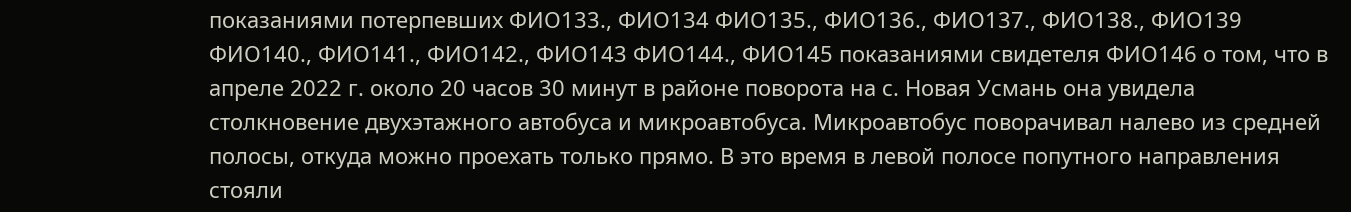показаниями потерпевших ФИО133., ФИО134 ФИО135., ФИО136., ФИО137., ФИО138., ФИО139 ФИО140., ФИО141., ФИО142., ФИО143 ФИО144., ФИО145 показаниями свидетеля ФИО146 о том, что в апреле 2022 г. около 20 часов 30 минут в районе поворота на с. Новая Усмань она увидела столкновение двухэтажного автобуса и микроавтобуса. Микроавтобус поворачивал налево из средней полосы, откуда можно проехать только прямо. В это время в левой полосе попутного направления стояли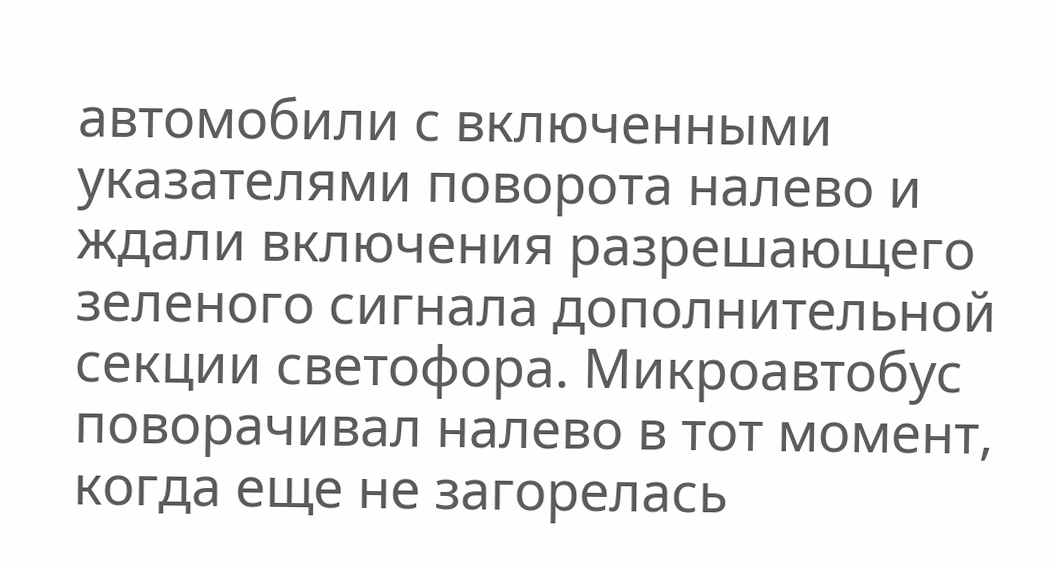автомобили с включенными указателями поворота налево и ждали включения разрешающего зеленого сигнала дополнительной секции светофора. Микроавтобус поворачивал налево в тот момент, когда еще не загорелась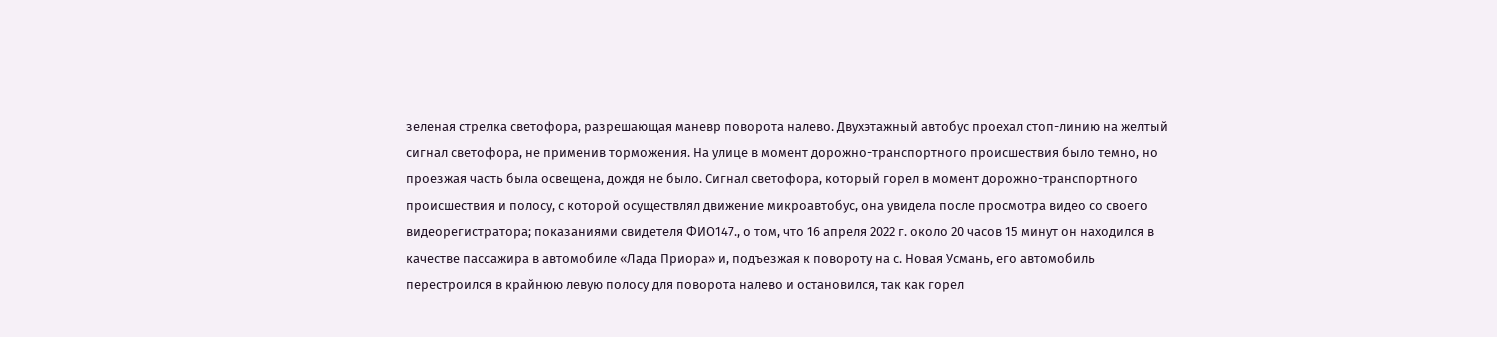зеленая стрелка светофора, разрешающая маневр поворота налево. Двухэтажный автобус проехал стоп-линию на желтый сигнал светофора, не применив торможения. На улице в момент дорожно-транспортного происшествия было темно, но проезжая часть была освещена, дождя не было. Сигнал светофора, который горел в момент дорожно-транспортного происшествия и полосу, с которой осуществлял движение микроавтобус, она увидела после просмотра видео со своего видеорегистратора; показаниями свидетеля ФИО147., о том, что 16 апреля 2022 г. около 20 часов 15 минут он находился в качестве пассажира в автомобиле «Лада Приора» и, подъезжая к повороту на с. Новая Усмань, его автомобиль перестроился в крайнюю левую полосу для поворота налево и остановился, так как горел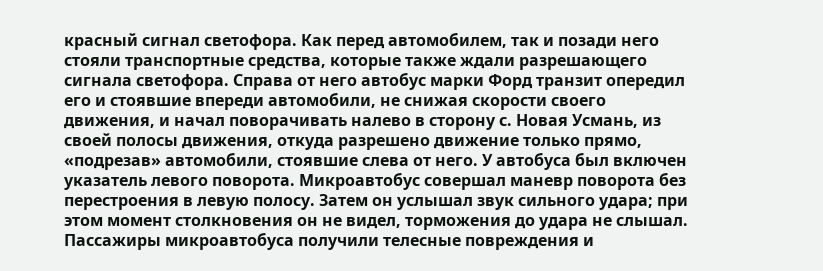красный сигнал светофора. Как перед автомобилем, так и позади него стояли транспортные средства, которые также ждали разрешающего сигнала светофора. Справа от него автобус марки Форд транзит опередил его и стоявшие впереди автомобили, не снижая скорости своего движения, и начал поворачивать налево в сторону с. Новая Усмань, из своей полосы движения, откуда разрешено движение только прямо, «подрезав» автомобили, стоявшие слева от него. У автобуса был включен указатель левого поворота. Микроавтобус совершал маневр поворота без перестроения в левую полосу. Затем он услышал звук сильного удара; при этом момент столкновения он не видел, торможения до удара не слышал. Пассажиры микроавтобуса получили телесные повреждения и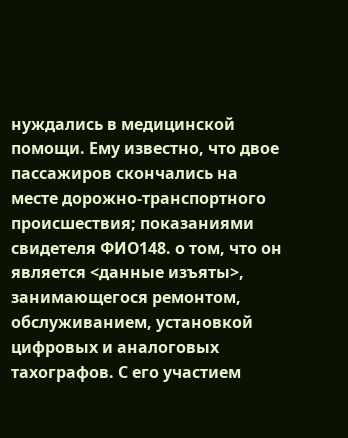нуждались в медицинской помощи. Ему известно, что двое пассажиров скончались на месте дорожно-транспортного происшествия; показаниями свидетеля ФИО148. о том, что он является <данные изъяты>, занимающегося ремонтом, обслуживанием, установкой цифровых и аналоговых тахографов. С его участием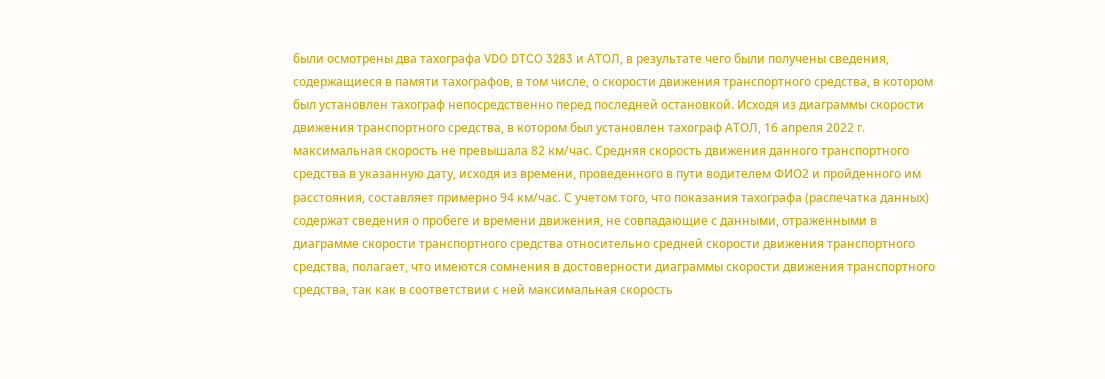были осмотрены два тахографа VDO DTCO 3283 и АТОЛ, в результате чего были получены сведения, содержащиеся в памяти тахографов, в том числе, о скорости движения транспортного средства, в котором был установлен тахограф непосредственно перед последней остановкой. Исходя из диаграммы скорости движения транспортного средства, в котором был установлен тахограф АТОЛ, 16 апреля 2022 г. максимальная скорость не превышала 82 км/час. Средняя скорость движения данного транспортного средства в указанную дату, исходя из времени, проведенного в пути водителем ФИО2 и пройденного им расстояния, составляет примерно 94 км/час. С учетом того, что показания тахографа (распечатка данных) содержат сведения о пробеге и времени движения, не совпадающие с данными, отраженными в диаграмме скорости транспортного средства относительно средней скорости движения транспортного средства, полагает, что имеются сомнения в достоверности диаграммы скорости движения транспортного средства, так как в соответствии с ней максимальная скорость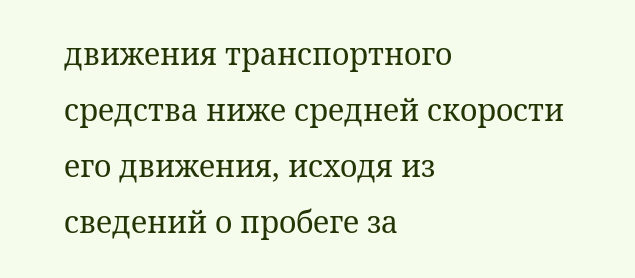движения транспортного средства ниже средней скорости его движения, исходя из сведений о пробеге за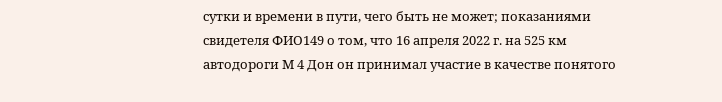сутки и времени в пути, чего быть не может; показаниями свидетеля ФИО149 о том, что 16 апреля 2022 г. на 525 км автодороги М 4 Дон он принимал участие в качестве понятого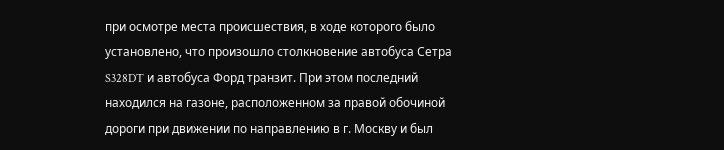при осмотре места происшествия, в ходе которого было установлено, что произошло столкновение автобуса Сетра S328DT и автобуса Форд транзит. При этом последний находился на газоне, расположенном за правой обочиной дороги при движении по направлению в г. Москву и был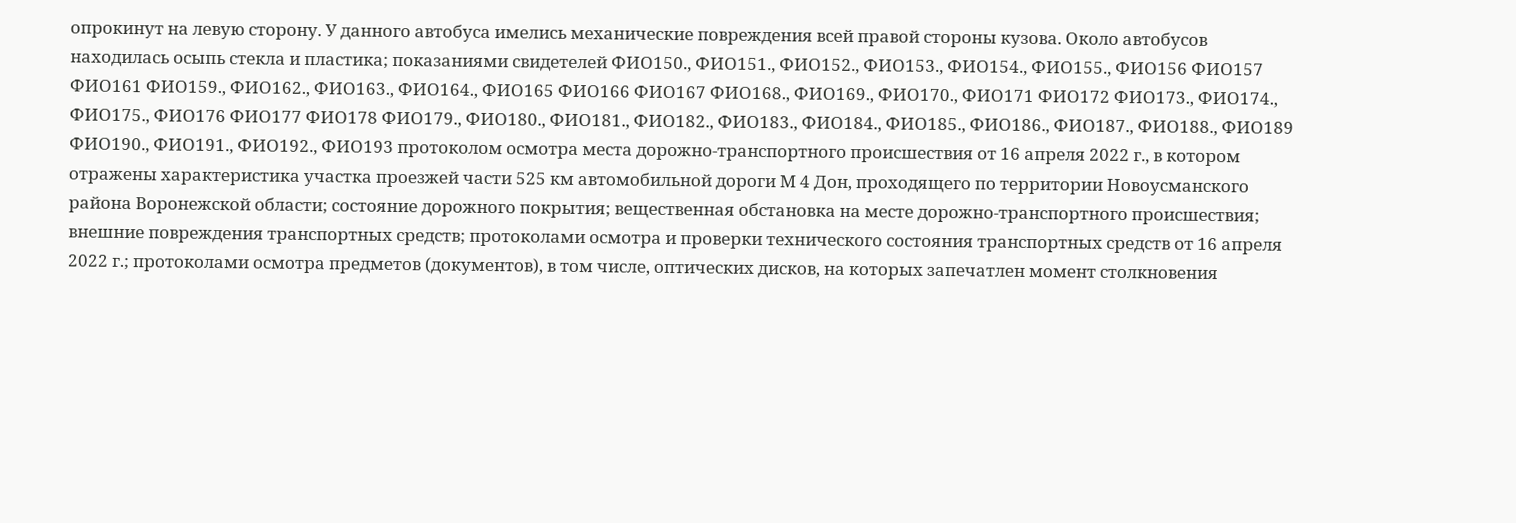опрокинут на левую сторону. У данного автобуса имелись механические повреждения всей правой стороны кузова. Около автобусов находилась осыпь стекла и пластика; показаниями свидетелей ФИО150., ФИО151., ФИО152., ФИО153., ФИО154., ФИО155., ФИО156 ФИО157 ФИО161 ФИО159., ФИО162., ФИО163., ФИО164., ФИО165 ФИО166 ФИО167 ФИО168., ФИО169., ФИО170., ФИО171 ФИО172 ФИО173., ФИО174., ФИО175., ФИО176 ФИО177 ФИО178 ФИО179., ФИО180., ФИО181., ФИО182., ФИО183., ФИО184., ФИО185., ФИО186., ФИО187., ФИО188., ФИО189 ФИО190., ФИО191., ФИО192., ФИО193 протоколом осмотра места дорожно-транспортного происшествия от 16 апреля 2022 г., в котором отражены характеристика участка проезжей части 525 км автомобильной дороги М 4 Дон, проходящего по территории Новоусманского района Воронежской области; состояние дорожного покрытия; вещественная обстановка на месте дорожно-транспортного происшествия; внешние повреждения транспортных средств; протоколами осмотра и проверки технического состояния транспортных средств от 16 апреля 2022 г.; протоколами осмотра предметов (документов), в том числе, оптических дисков, на которых запечатлен момент столкновения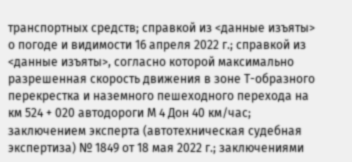транспортных средств; справкой из <данные изъяты> о погоде и видимости 16 апреля 2022 г.; справкой из <данные изъяты>, согласно которой максимально разрешенная скорость движения в зоне Т-образного перекрестка и наземного пешеходного перехода на км 524 + 020 автодороги М 4 Дон 40 км/час; заключением эксперта (автотехническая судебная экспертиза) № 1849 от 18 мая 2022 г.; заключениями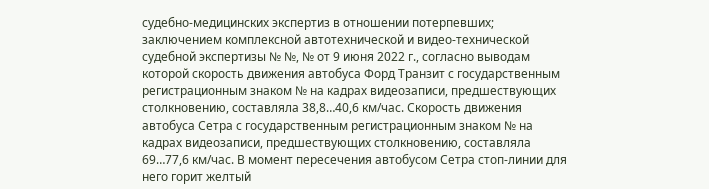судебно-медицинских экспертиз в отношении потерпевших; заключением комплексной автотехнической и видео-технической судебной экспертизы № №, № от 9 июня 2022 г., согласно выводам которой скорость движения автобуса Форд Транзит с государственным регистрационным знаком № на кадрах видеозаписи, предшествующих столкновению, составляла 38,8…40,6 км/час. Скорость движения автобуса Сетра с государственным регистрационным знаком № на кадрах видеозаписи, предшествующих столкновению, составляла 69…77,6 км/час. В момент пересечения автобусом Сетра стоп-линии для него горит желтый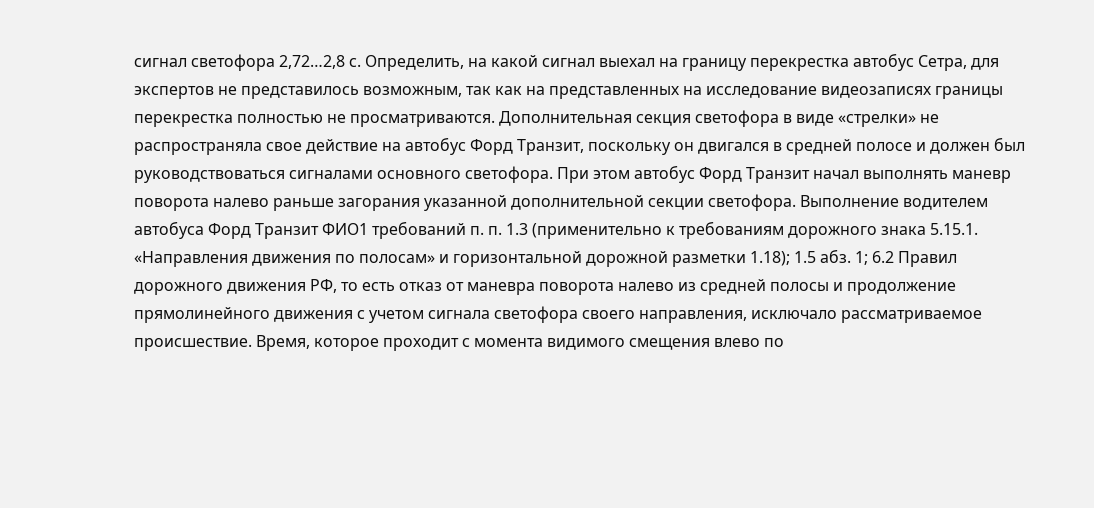сигнал светофора 2,72…2,8 с. Определить, на какой сигнал выехал на границу перекрестка автобус Сетра, для экспертов не представилось возможным, так как на представленных на исследование видеозаписях границы перекрестка полностью не просматриваются. Дополнительная секция светофора в виде «стрелки» не распространяла свое действие на автобус Форд Транзит, поскольку он двигался в средней полосе и должен был руководствоваться сигналами основного светофора. При этом автобус Форд Транзит начал выполнять маневр поворота налево раньше загорания указанной дополнительной секции светофора. Выполнение водителем автобуса Форд Транзит ФИО1 требований п. п. 1.3 (применительно к требованиям дорожного знака 5.15.1. «Направления движения по полосам» и горизонтальной дорожной разметки 1.18); 1.5 абз. 1; 6.2 Правил дорожного движения РФ, то есть отказ от маневра поворота налево из средней полосы и продолжение прямолинейного движения с учетом сигнала светофора своего направления, исключало рассматриваемое происшествие. Время, которое проходит с момента видимого смещения влево по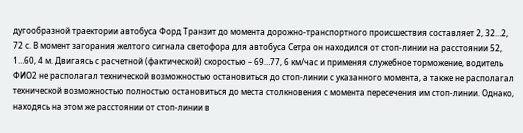дугообразной траектории автобуса Форд Транзит до момента дорожно-транспортного происшествия составляет 2, 32…2, 72 с. В момент загорания желтого сигнала светофора для автобуса Сетра он находился от стоп-линии на расстоянии 52, 1…60, 4 м. Двигаясь с расчетной (фактической) скоростью – 69…77, 6 км/час и применяя служебное торможение, водитель ФИО2 не располагал технической возможностью остановиться до стоп-линии с указанного момента, а также не располагал технической возможностью полностью остановиться до места столкновения с момента пересечения им стоп-линии. Однако, находясь на этом же расстоянии от стоп-линии в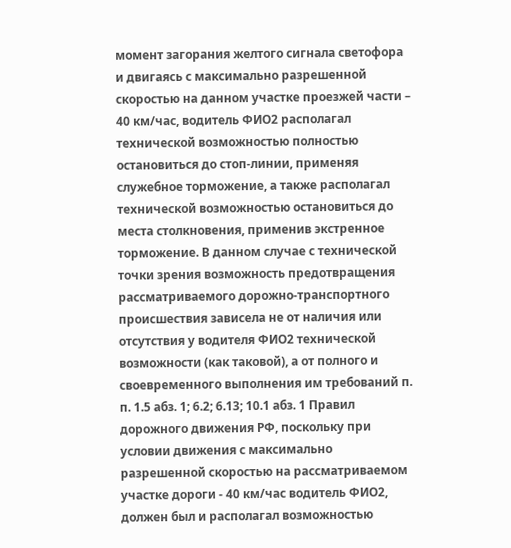момент загорания желтого сигнала светофора и двигаясь с максимально разрешенной скоростью на данном участке проезжей части – 40 км/час, водитель ФИО2 располагал технической возможностью полностью остановиться до стоп-линии, применяя служебное торможение, а также располагал технической возможностью остановиться до места столкновения, применив экстренное торможение. В данном случае с технической точки зрения возможность предотвращения рассматриваемого дорожно-транспортного происшествия зависела не от наличия или отсутствия у водителя ФИО2 технической возможности (как таковой), а от полного и своевременного выполнения им требований п. п. 1.5 абз. 1; 6.2; 6.13; 10.1 абз. 1 Правил дорожного движения РФ, поскольку при условии движения с максимально разрешенной скоростью на рассматриваемом участке дороги - 40 км/час водитель ФИО2, должен был и располагал возможностью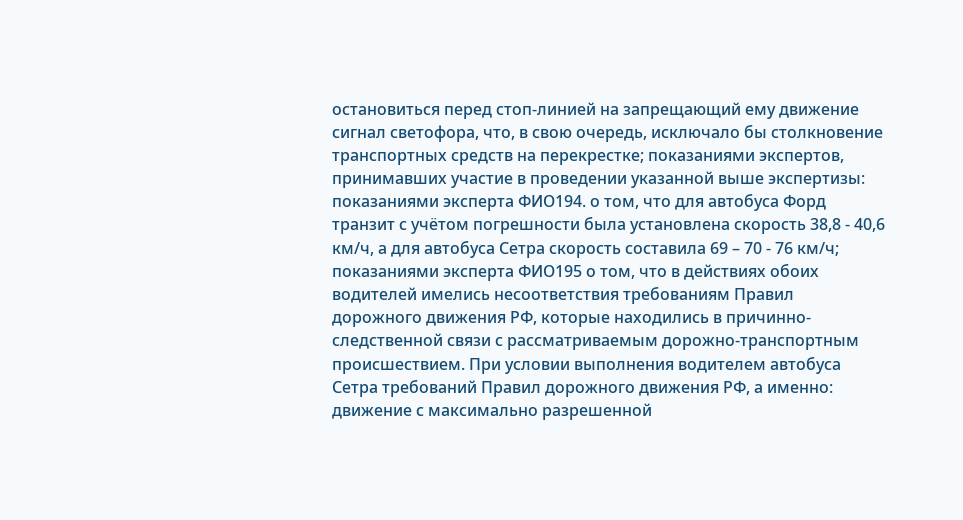остановиться перед стоп-линией на запрещающий ему движение сигнал светофора, что, в свою очередь, исключало бы столкновение транспортных средств на перекрестке; показаниями экспертов, принимавших участие в проведении указанной выше экспертизы: показаниями эксперта ФИО194. о том, что для автобуса Форд транзит с учётом погрешности была установлена скорость 38,8 - 40,6 км/ч, а для автобуса Сетра скорость составила 69 – 70 - 76 км/ч; показаниями эксперта ФИО195 о том, что в действиях обоих водителей имелись несоответствия требованиям Правил дорожного движения РФ, которые находились в причинно-следственной связи с рассматриваемым дорожно-транспортным происшествием. При условии выполнения водителем автобуса Сетра требований Правил дорожного движения РФ, а именно: движение с максимально разрешенной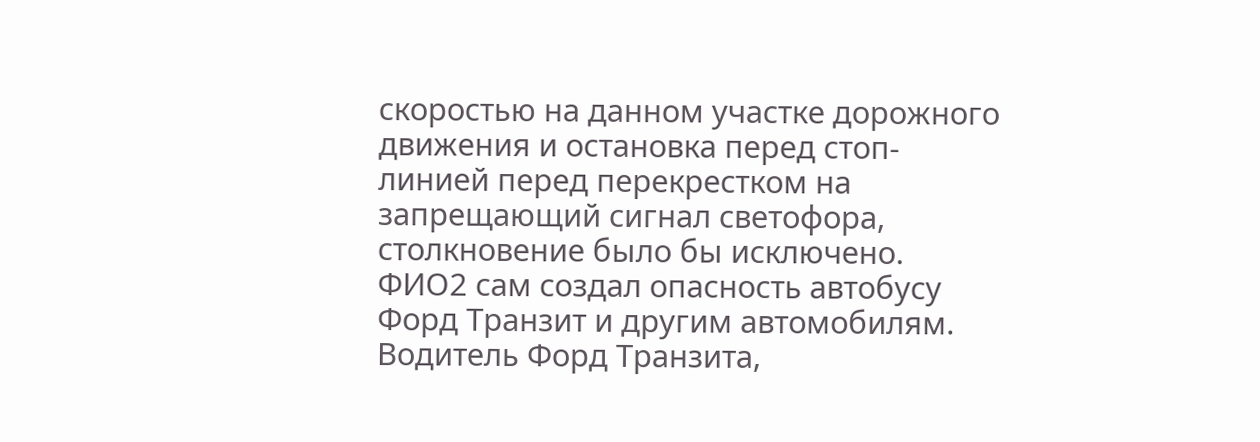скоростью на данном участке дорожного движения и остановка перед стоп-линией перед перекрестком на запрещающий сигнал светофора, столкновение было бы исключено. ФИО2 сам создал опасность автобусу Форд Транзит и другим автомобилям. Водитель Форд Транзита,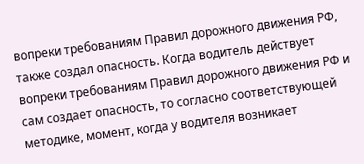вопреки требованиям Правил дорожного движения РФ, также создал опасность. Когда водитель действует вопреки требованиям Правил дорожного движения РФ и сам создает опасность, то согласно соответствующей методике, момент, когда у водителя возникает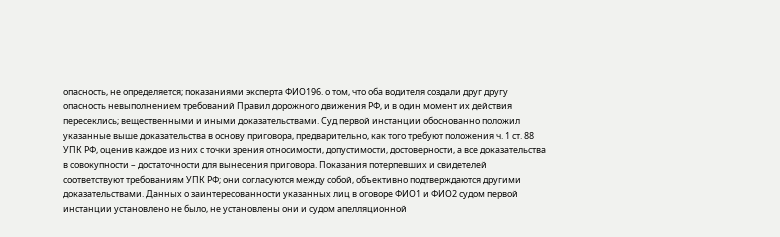опасность, не определяется; показаниями эксперта ФИО196. о том, что оба водителя создали друг другу опасность невыполнением требований Правил дорожного движения РФ, и в один момент их действия пересеклись; вещественными и иными доказательствами. Суд первой инстанции обоснованно положил указанные выше доказательства в основу приговора, предварительно, как того требуют положения ч. 1 ст. 88 УПК РФ, оценив каждое из них с точки зрения относимости, допустимости, достоверности, а все доказательства в совокупности – достаточности для вынесения приговора. Показания потерпевших и свидетелей соответствуют требованиям УПК РФ; они согласуются между собой, объективно подтверждаются другими доказательствами. Данных о заинтересованности указанных лиц в оговоре ФИО1 и ФИО2 судом первой инстанции установлено не было, не установлены они и судом апелляционной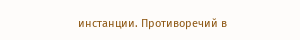инстанции. Противоречий в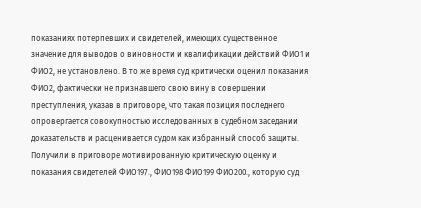показаниях потерпевших и свидетелей, имеющих существенное значение для выводов о виновности и квалификации действий ФИО1 и ФИО2, не установлено. В то же время суд критически оценил показания ФИО2, фактически не признавшего свою вину в совершении преступления, указав в приговоре, что такая позиция последнего опровергается совокупностью исследованных в судебном заседании доказательств и расценивается судом как избранный способ защиты. Получили в приговоре мотивированную критическую оценку и показания свидетелей ФИО197., ФИО198 ФИО199 ФИО200., которую суд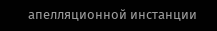апелляционной инстанции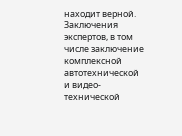находит верной. Заключения экспертов, в том числе заключение комплексной автотехнической и видео-технической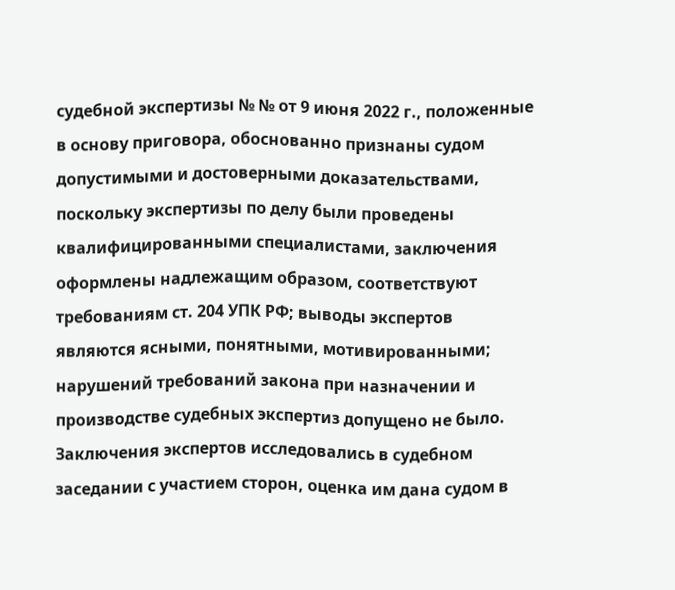судебной экспертизы № № от 9 июня 2022 г., положенные в основу приговора, обоснованно признаны судом допустимыми и достоверными доказательствами, поскольку экспертизы по делу были проведены квалифицированными специалистами, заключения оформлены надлежащим образом, соответствуют требованиям ст. 204 УПК РФ; выводы экспертов являются ясными, понятными, мотивированными; нарушений требований закона при назначении и производстве судебных экспертиз допущено не было. Заключения экспертов исследовались в судебном заседании с участием сторон, оценка им дана судом в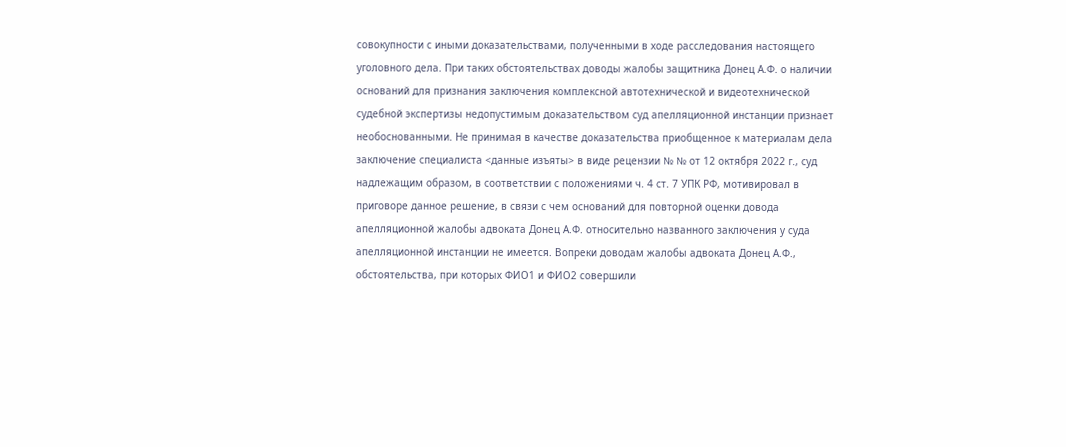совокупности с иными доказательствами, полученными в ходе расследования настоящего уголовного дела. При таких обстоятельствах доводы жалобы защитника Донец А.Ф. о наличии оснований для признания заключения комплексной автотехнической и видеотехнической судебной экспертизы недопустимым доказательством суд апелляционной инстанции признает необоснованными. Не принимая в качестве доказательства приобщенное к материалам дела заключение специалиста <данные изъяты> в виде рецензии № № от 12 октября 2022 г., суд надлежащим образом, в соответствии с положениями ч. 4 ст. 7 УПК РФ, мотивировал в приговоре данное решение, в связи с чем оснований для повторной оценки довода апелляционной жалобы адвоката Донец А.Ф. относительно названного заключения у суда апелляционной инстанции не имеется. Вопреки доводам жалобы адвоката Донец А.Ф., обстоятельства, при которых ФИО1 и ФИО2 совершили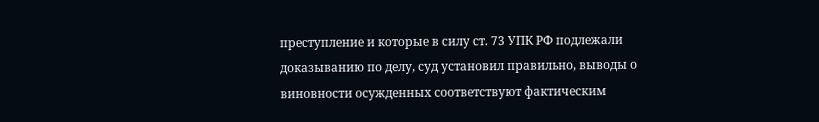преступление и которые в силу ст. 73 УПК РФ подлежали доказыванию по делу, суд установил правильно, выводы о виновности осужденных соответствуют фактическим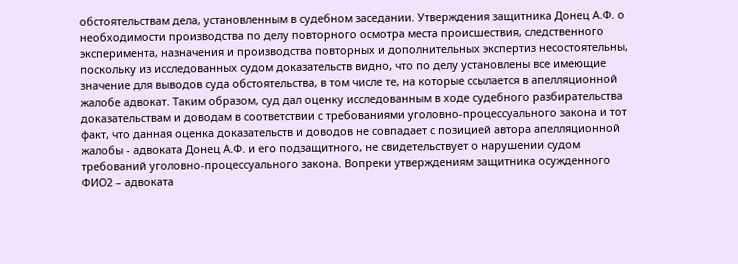обстоятельствам дела, установленным в судебном заседании. Утверждения защитника Донец А.Ф. о необходимости производства по делу повторного осмотра места происшествия, следственного эксперимента, назначения и производства повторных и дополнительных экспертиз несостоятельны, поскольку из исследованных судом доказательств видно, что по делу установлены все имеющие значение для выводов суда обстоятельства, в том числе те, на которые ссылается в апелляционной жалобе адвокат. Таким образом, суд дал оценку исследованным в ходе судебного разбирательства доказательствам и доводам в соответствии с требованиями уголовно-процессуального закона и тот факт, что данная оценка доказательств и доводов не совпадает с позицией автора апелляционной жалобы - адвоката Донец А.Ф. и его подзащитного, не свидетельствует о нарушении судом требований уголовно-процессуального закона. Вопреки утверждениям защитника осужденного ФИО2 – адвоката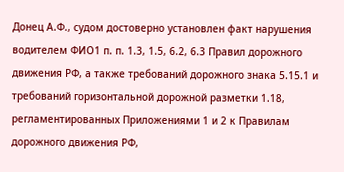Донец А.Ф., судом достоверно установлен факт нарушения водителем ФИО1 п. п. 1.3, 1.5, 6.2, 6.3 Правил дорожного движения РФ, а также требований дорожного знака 5.15.1 и требований горизонтальной дорожной разметки 1.18, регламентированных Приложениями 1 и 2 к Правилам дорожного движения РФ,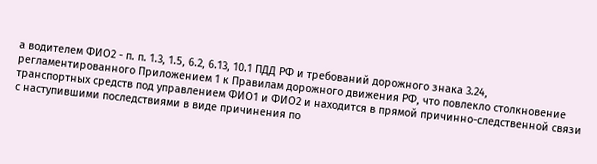а водителем ФИО2 - п. п. 1.3, 1.5, 6.2, 6.13, 10.1 ПДД РФ и требований дорожного знака 3.24, регламентированного Приложением 1 к Правилам дорожного движения РФ, что повлекло столкновение транспортных средств под управлением ФИО1 и ФИО2 и находится в прямой причинно-следственной связи с наступившими последствиями в виде причинения по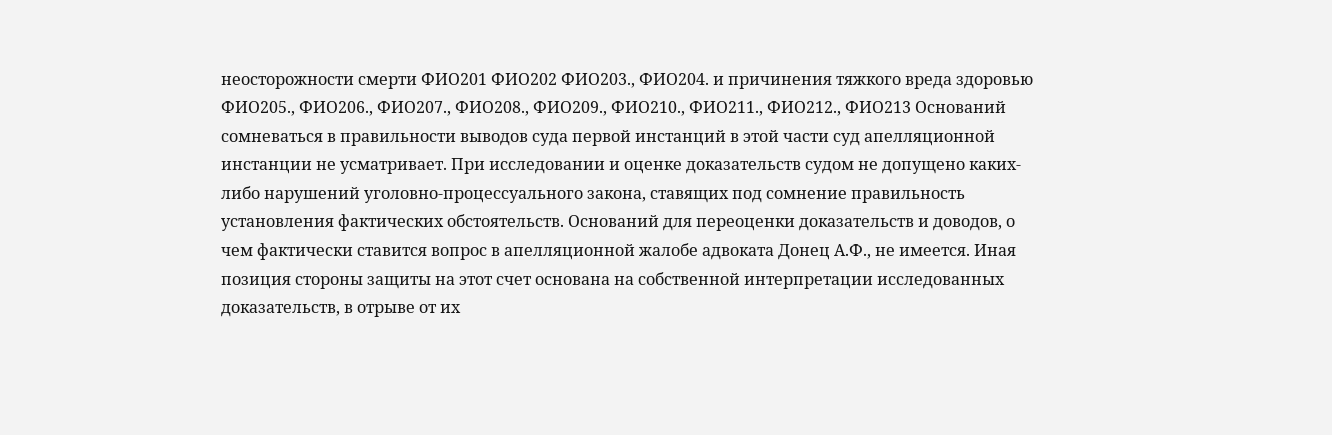неосторожности смерти ФИО201 ФИО202 ФИО203., ФИО204. и причинения тяжкого вреда здоровью ФИО205., ФИО206., ФИО207., ФИО208., ФИО209., ФИО210., ФИО211., ФИО212., ФИО213 Оснований сомневаться в правильности выводов суда первой инстанций в этой части суд апелляционной инстанции не усматривает. При исследовании и оценке доказательств судом не допущено каких-либо нарушений уголовно-процессуального закона, ставящих под сомнение правильность установления фактических обстоятельств. Оснований для переоценки доказательств и доводов, о чем фактически ставится вопрос в апелляционной жалобе адвоката Донец А.Ф., не имеется. Иная позиция стороны защиты на этот счет основана на собственной интерпретации исследованных доказательств, в отрыве от их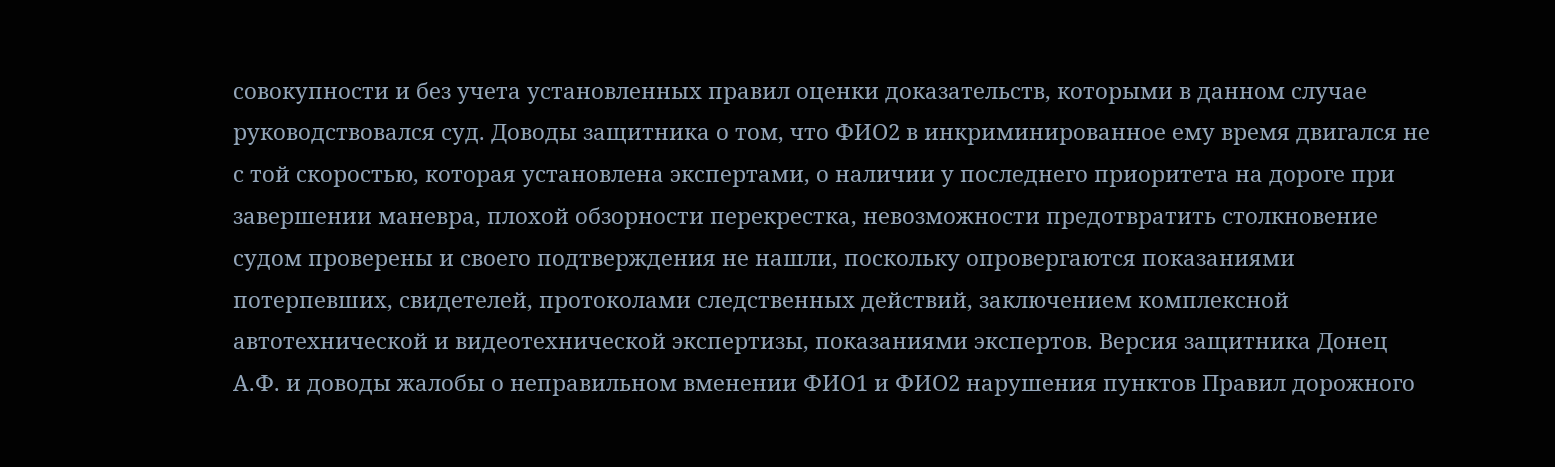совокупности и без учета установленных правил оценки доказательств, которыми в данном случае руководствовался суд. Доводы защитника о том, что ФИО2 в инкриминированное ему время двигался не с той скоростью, которая установлена экспертами, о наличии у последнего приоритета на дороге при завершении маневра, плохой обзорности перекрестка, невозможности предотвратить столкновение судом проверены и своего подтверждения не нашли, поскольку опровергаются показаниями потерпевших, свидетелей, протоколами следственных действий, заключением комплексной автотехнической и видеотехнической экспертизы, показаниями экспертов. Версия защитника Донец А.Ф. и доводы жалобы о неправильном вменении ФИО1 и ФИО2 нарушения пунктов Правил дорожного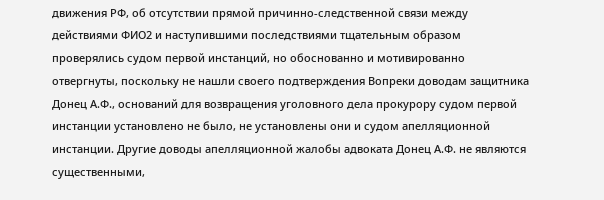движения РФ, об отсутствии прямой причинно-следственной связи между действиями ФИО2 и наступившими последствиями тщательным образом проверялись судом первой инстанций, но обоснованно и мотивированно отвергнуты, поскольку не нашли своего подтверждения Вопреки доводам защитника Донец А.Ф., оснований для возвращения уголовного дела прокурору судом первой инстанции установлено не было, не установлены они и судом апелляционной инстанции. Другие доводы апелляционной жалобы адвоката Донец А.Ф. не являются существенными,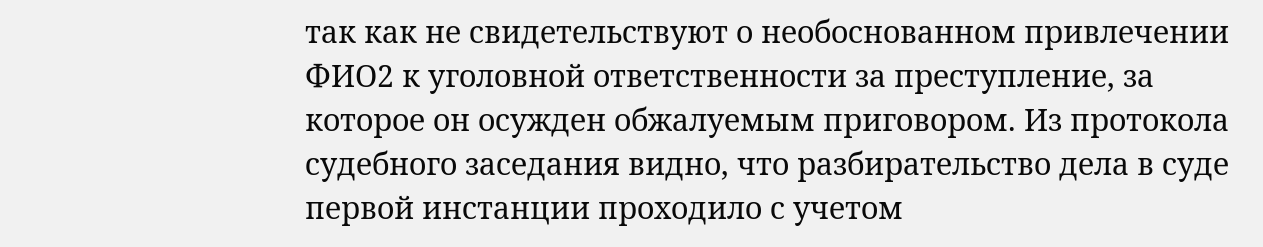так как не свидетельствуют о необоснованном привлечении ФИО2 к уголовной ответственности за преступление, за которое он осужден обжалуемым приговором. Из протокола судебного заседания видно, что разбирательство дела в суде первой инстанции проходило с учетом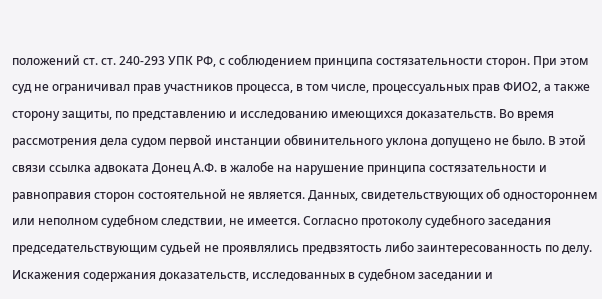положений ст. ст. 240-293 УПК РФ, с соблюдением принципа состязательности сторон. При этом суд не ограничивал прав участников процесса, в том числе, процессуальных прав ФИО2, а также сторону защиты, по представлению и исследованию имеющихся доказательств. Во время рассмотрения дела судом первой инстанции обвинительного уклона допущено не было. В этой связи ссылка адвоката Донец А.Ф. в жалобе на нарушение принципа состязательности и равноправия сторон состоятельной не является. Данных, свидетельствующих об одностороннем или неполном судебном следствии, не имеется. Согласно протоколу судебного заседания председательствующим судьей не проявлялись предвзятость либо заинтересованность по делу. Искажения содержания доказательств, исследованных в судебном заседании и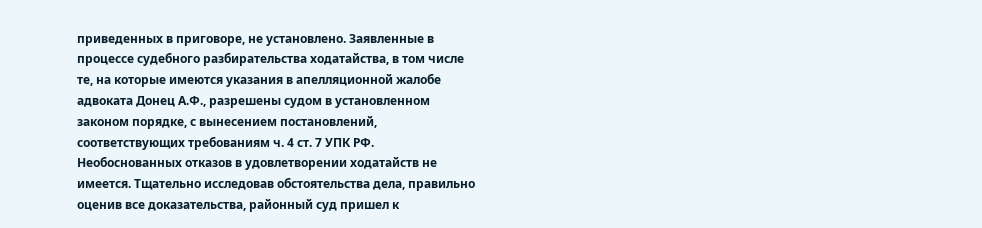приведенных в приговоре, не установлено. Заявленные в процессе судебного разбирательства ходатайства, в том числе те, на которые имеются указания в апелляционной жалобе адвоката Донец А.Ф., разрешены судом в установленном законом порядке, с вынесением постановлений, соответствующих требованиям ч. 4 ст. 7 УПК РФ. Необоснованных отказов в удовлетворении ходатайств не имеется. Тщательно исследовав обстоятельства дела, правильно оценив все доказательства, районный суд пришел к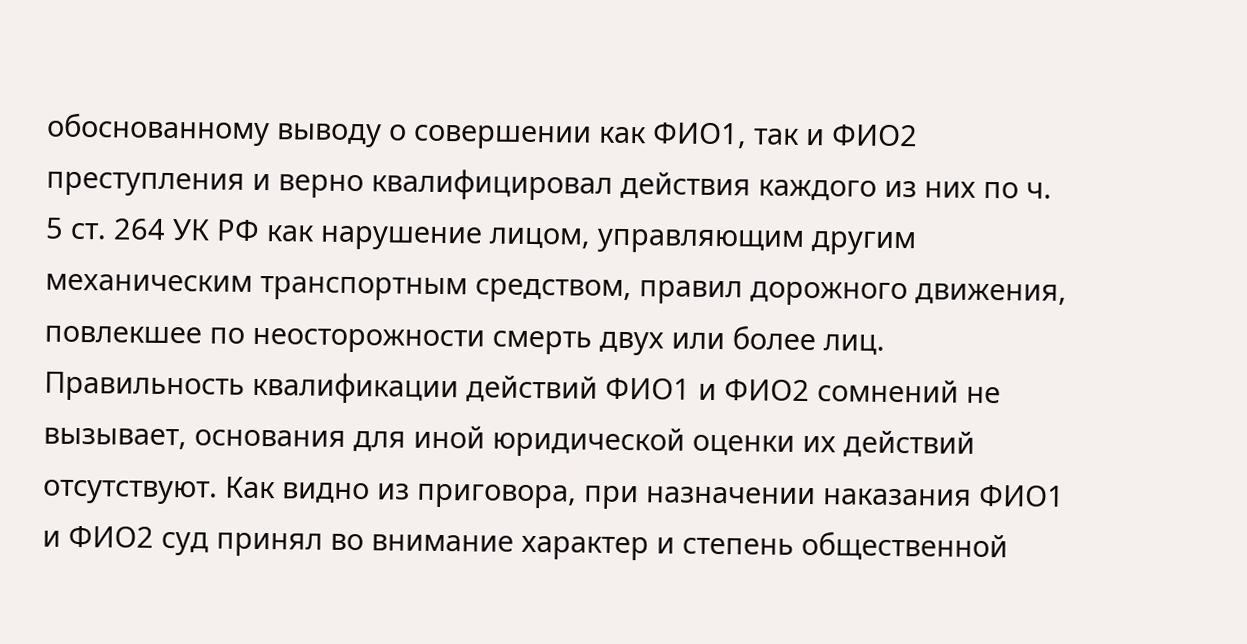обоснованному выводу о совершении как ФИО1, так и ФИО2 преступления и верно квалифицировал действия каждого из них по ч. 5 ст. 264 УК РФ как нарушение лицом, управляющим другим механическим транспортным средством, правил дорожного движения, повлекшее по неосторожности смерть двух или более лиц. Правильность квалификации действий ФИО1 и ФИО2 сомнений не вызывает, основания для иной юридической оценки их действий отсутствуют. Как видно из приговора, при назначении наказания ФИО1 и ФИО2 суд принял во внимание характер и степень общественной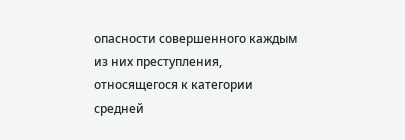опасности совершенного каждым из них преступления, относящегося к категории средней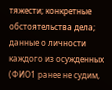тяжести; конкретные обстоятельства дела; данные о личности каждого из осужденных (ФИО1 ранее не судим,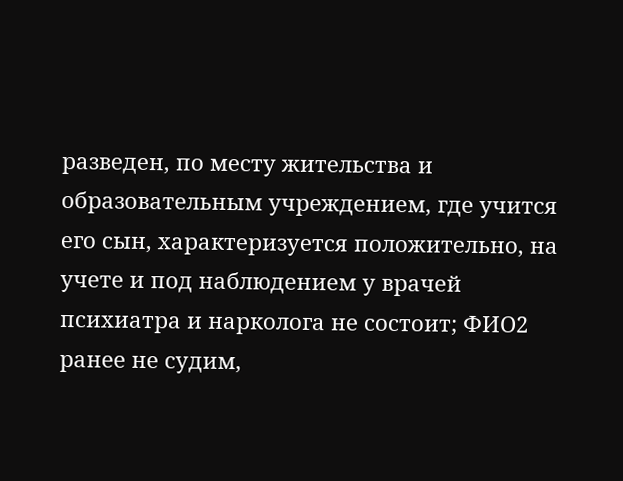разведен, по месту жительства и образовательным учреждением, где учится его сын, характеризуется положительно, на учете и под наблюдением у врачей психиатра и нарколога не состоит; ФИО2 ранее не судим,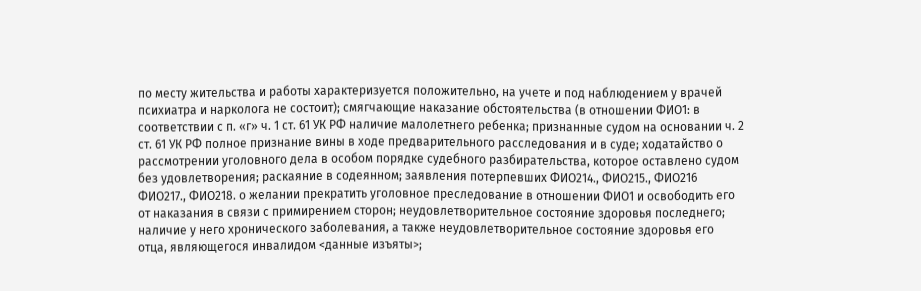по месту жительства и работы характеризуется положительно, на учете и под наблюдением у врачей психиатра и нарколога не состоит); смягчающие наказание обстоятельства (в отношении ФИО1: в соответствии с п. «г» ч. 1 ст. 61 УК РФ наличие малолетнего ребенка; признанные судом на основании ч. 2 ст. 61 УК РФ полное признание вины в ходе предварительного расследования и в суде; ходатайство о рассмотрении уголовного дела в особом порядке судебного разбирательства, которое оставлено судом без удовлетворения; раскаяние в содеянном; заявления потерпевших ФИО214., ФИО215., ФИО216 ФИО217., ФИО218. о желании прекратить уголовное преследование в отношении ФИО1 и освободить его от наказания в связи с примирением сторон; неудовлетворительное состояние здоровья последнего; наличие у него хронического заболевания, а также неудовлетворительное состояние здоровья его отца, являющегося инвалидом <данные изъяты>;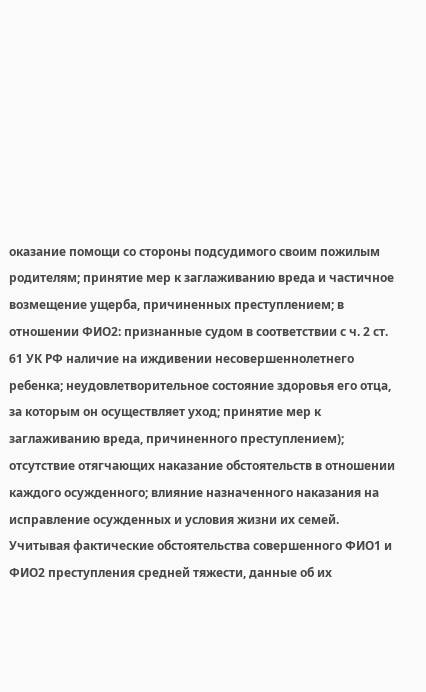оказание помощи со стороны подсудимого своим пожилым родителям; принятие мер к заглаживанию вреда и частичное возмещение ущерба, причиненных преступлением; в отношении ФИО2: признанные судом в соответствии с ч. 2 ст. 61 УК РФ наличие на иждивении несовершеннолетнего ребенка; неудовлетворительное состояние здоровья его отца, за которым он осуществляет уход; принятие мер к заглаживанию вреда, причиненного преступлением); отсутствие отягчающих наказание обстоятельств в отношении каждого осужденного; влияние назначенного наказания на исправление осужденных и условия жизни их семей. Учитывая фактические обстоятельства совершенного ФИО1 и ФИО2 преступления средней тяжести, данные об их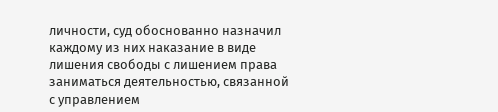личности, суд обоснованно назначил каждому из них наказание в виде лишения свободы с лишением права заниматься деятельностью, связанной с управлением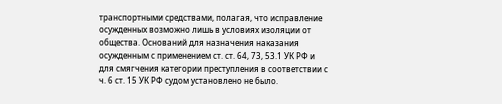транспортными средствами, полагая, что исправление осужденных возможно лишь в условиях изоляции от общества. Оснований для назначения наказания осужденным с применением ст. ст. 64, 73, 53.1 УК РФ и для смягчения категории преступления в соответствии с ч. 6 ст. 15 УК РФ судом установлено не было.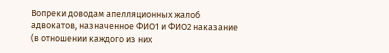Вопреки доводам апелляционных жалоб адвокатов, назначенное ФИО1 и ФИО2 наказание (в отношении каждого из них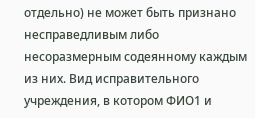отдельно) не может быть признано несправедливым либо несоразмерным содеянному каждым из них. Вид исправительного учреждения, в котором ФИО1 и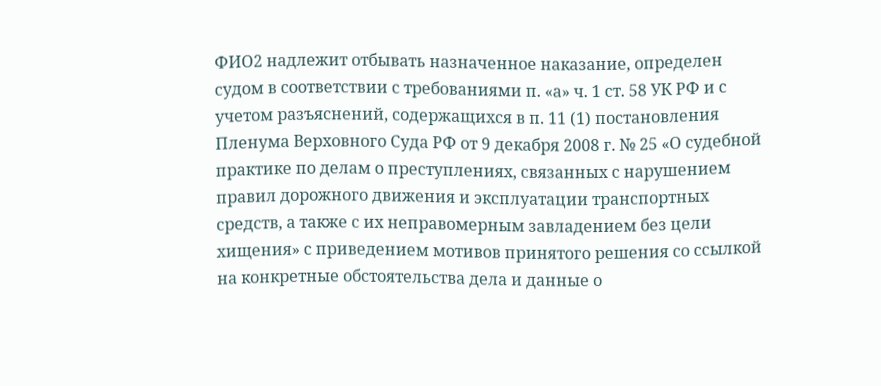ФИО2 надлежит отбывать назначенное наказание, определен судом в соответствии с требованиями п. «а» ч. 1 ст. 58 УК РФ и с учетом разъяснений, содержащихся в п. 11 (1) постановления Пленума Верховного Суда РФ от 9 декабря 2008 г. № 25 «О судебной практике по делам о преступлениях, связанных с нарушением правил дорожного движения и эксплуатации транспортных средств, а также с их неправомерным завладением без цели хищения» с приведением мотивов принятого решения со ссылкой на конкретные обстоятельства дела и данные о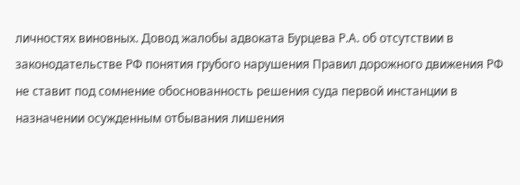личностях виновных. Довод жалобы адвоката Бурцева Р.А. об отсутствии в законодательстве РФ понятия грубого нарушения Правил дорожного движения РФ не ставит под сомнение обоснованность решения суда первой инстанции в назначении осужденным отбывания лишения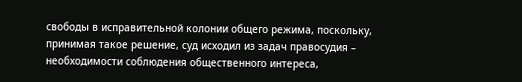свободы в исправительной колонии общего режима, поскольку, принимая такое решение, суд исходил из задач правосудия – необходимости соблюдения общественного интереса,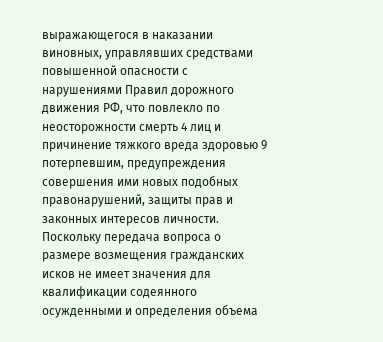выражающегося в наказании виновных, управлявших средствами повышенной опасности с нарушениями Правил дорожного движения РФ, что повлекло по неосторожности смерть 4 лиц и причинение тяжкого вреда здоровью 9 потерпевшим, предупреждения совершения ими новых подобных правонарушений, защиты прав и законных интересов личности. Поскольку передача вопроса о размере возмещения гражданских исков не имеет значения для квалификации содеянного осужденными и определения объема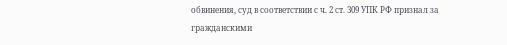обвинения, суд в соответствии с ч. 2 ст. 309 УПК РФ признал за гражданскими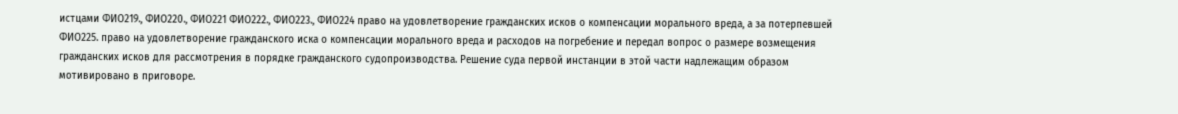истцами ФИО219., ФИО220., ФИО221 ФИО222., ФИО223., ФИО224 право на удовлетворение гражданских исков о компенсации морального вреда, а за потерпевшей ФИО225. право на удовлетворение гражданского иска о компенсации морального вреда и расходов на погребение и передал вопрос о размере возмещения гражданских исков для рассмотрения в порядке гражданского судопроизводства. Решение суда первой инстанции в этой части надлежащим образом мотивировано в приговоре.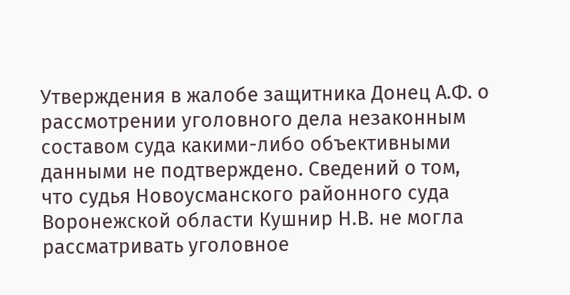Утверждения в жалобе защитника Донец А.Ф. о рассмотрении уголовного дела незаконным составом суда какими-либо объективными данными не подтверждено. Сведений о том, что судья Новоусманского районного суда Воронежской области Кушнир Н.В. не могла рассматривать уголовное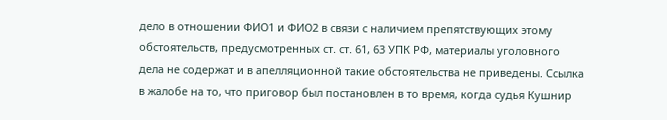дело в отношении ФИО1 и ФИО2 в связи с наличием препятствующих этому обстоятельств, предусмотренных ст. ст. 61, 63 УПК РФ, материалы уголовного дела не содержат и в апелляционной такие обстоятельства не приведены. Ссылка в жалобе на то, что приговор был постановлен в то время, когда судья Кушнир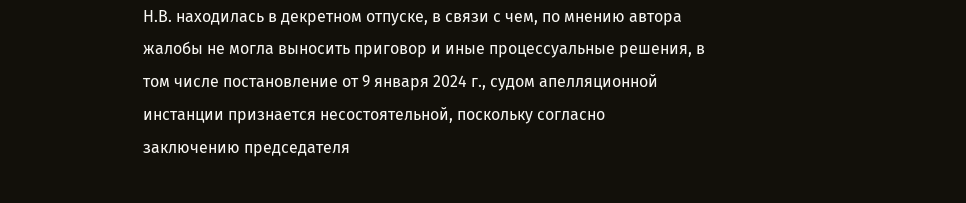Н.В. находилась в декретном отпуске, в связи с чем, по мнению автора жалобы не могла выносить приговор и иные процессуальные решения, в том числе постановление от 9 января 2024 г., судом апелляционной инстанции признается несостоятельной, поскольку согласно заключению председателя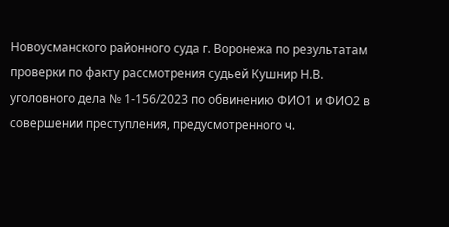Новоусманского районного суда г. Воронежа по результатам проверки по факту рассмотрения судьей Кушнир Н.В. уголовного дела № 1-156/2023 по обвинению ФИО1 и ФИО2 в совершении преступления, предусмотренного ч.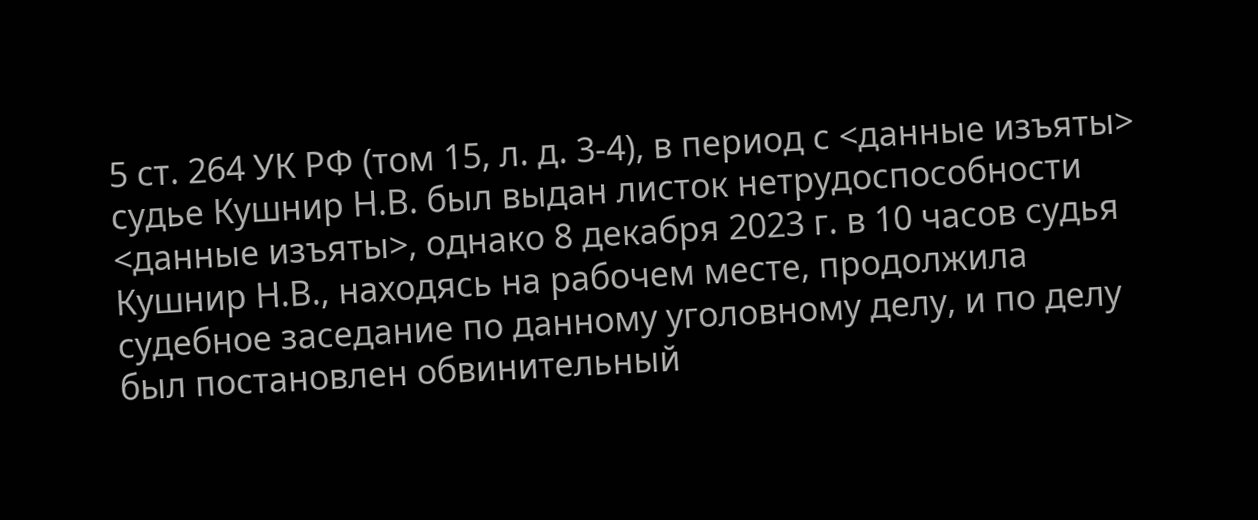5 ст. 264 УК РФ (том 15, л. д. 3-4), в период с <данные изъяты> судье Кушнир Н.В. был выдан листок нетрудоспособности <данные изъяты>, однако 8 декабря 2023 г. в 10 часов судья Кушнир Н.В., находясь на рабочем месте, продолжила судебное заседание по данному уголовному делу, и по делу был постановлен обвинительный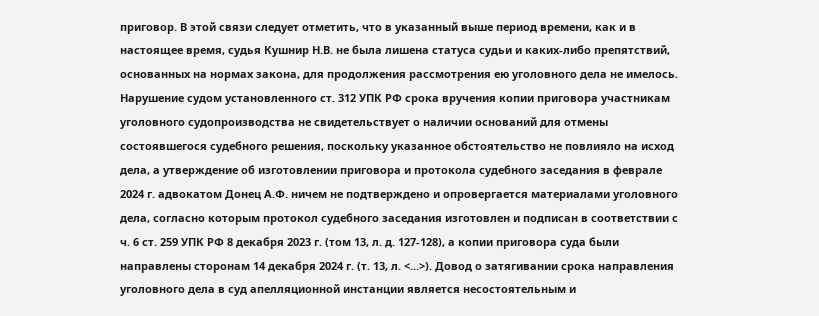приговор. В этой связи следует отметить, что в указанный выше период времени, как и в настоящее время, судья Кушнир Н.В. не была лишена статуса судьи и каких-либо препятствий, основанных на нормах закона, для продолжения рассмотрения ею уголовного дела не имелось. Нарушение судом установленного ст. 312 УПК РФ срока вручения копии приговора участникам уголовного судопроизводства не свидетельствует о наличии оснований для отмены состоявшегося судебного решения, поскольку указанное обстоятельство не повлияло на исход дела, а утверждение об изготовлении приговора и протокола судебного заседания в феврале 2024 г. адвокатом Донец А.Ф. ничем не подтверждено и опровергается материалами уголовного дела, согласно которым протокол судебного заседания изготовлен и подписан в соответствии с ч. 6 ст. 259 УПК РФ 8 декабря 2023 г. (том 13, л. д. 127-128), а копии приговора суда были направлены сторонам 14 декабря 2024 г. (т. 13, л. <...>). Довод о затягивании срока направления уголовного дела в суд апелляционной инстанции является несостоятельным и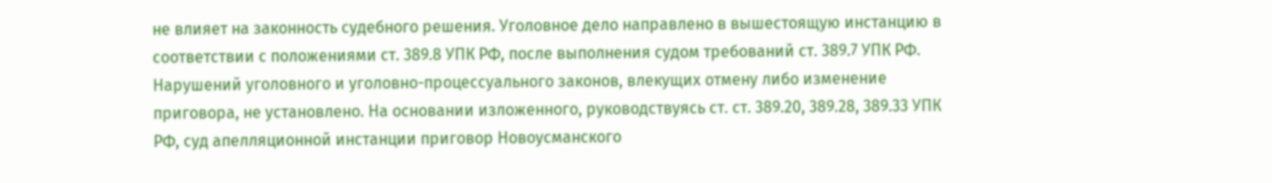не влияет на законность судебного решения. Уголовное дело направлено в вышестоящую инстанцию в соответствии с положениями ст. 389.8 УПК РФ, после выполнения судом требований ст. 389.7 УПК РФ. Нарушений уголовного и уголовно-процессуального законов, влекущих отмену либо изменение приговора, не установлено. На основании изложенного, руководствуясь ст. ст. 389.20, 389.28, 389.33 УПК РФ, суд апелляционной инстанции приговор Новоусманского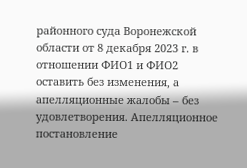районного суда Воронежской области от 8 декабря 2023 г. в отношении ФИО1 и ФИО2 оставить без изменения, а апелляционные жалобы – без удовлетворения. Апелляционное постановление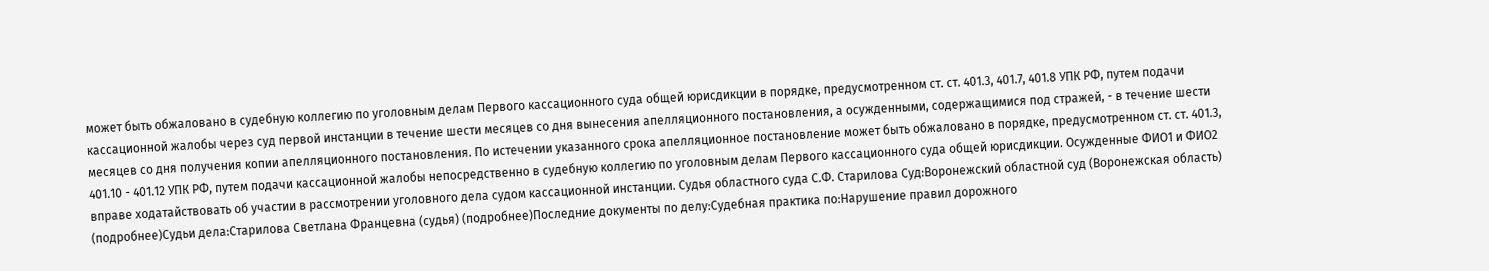может быть обжаловано в судебную коллегию по уголовным делам Первого кассационного суда общей юрисдикции в порядке, предусмотренном ст. ст. 401.3, 401.7, 401.8 УПК РФ, путем подачи кассационной жалобы через суд первой инстанции в течение шести месяцев со дня вынесения апелляционного постановления, а осужденными, содержащимися под стражей, - в течение шести месяцев со дня получения копии апелляционного постановления. По истечении указанного срока апелляционное постановление может быть обжаловано в порядке, предусмотренном ст. ст. 401.3, 401.10 - 401.12 УПК РФ, путем подачи кассационной жалобы непосредственно в судебную коллегию по уголовным делам Первого кассационного суда общей юрисдикции. Осужденные ФИО1 и ФИО2 вправе ходатайствовать об участии в рассмотрении уголовного дела судом кассационной инстанции. Судья областного суда С.Ф. Старилова Суд:Воронежский областной суд (Воронежская область) (подробнее)Судьи дела:Старилова Светлана Францевна (судья) (подробнее)Последние документы по делу:Судебная практика по:Нарушение правил дорожного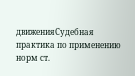движенияСудебная практика по применению норм ст.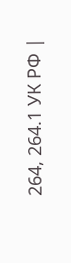264, 264.1 УК РФ |